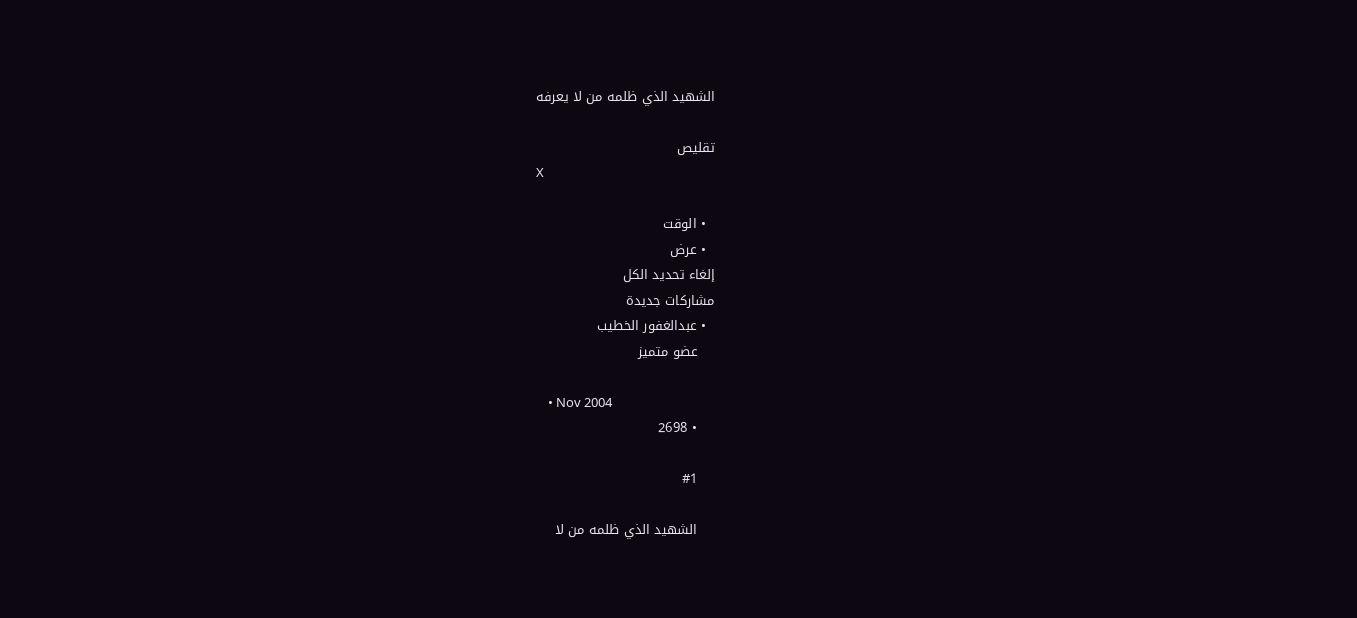الشهيد الذي ظلمه من لا يعرفه

تقليص
X

  • الوقت
  • عرض
إلغاء تحديد الكل
مشاركات جديدة
  • عبدالغفور الخطيب
    عضو متميز

    • Nov 2004
    • 2698

    #1

    الشهيد الذي ظلمه من لا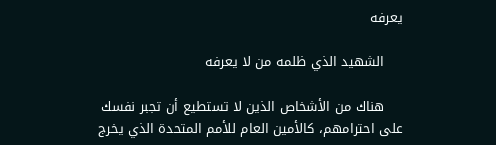يعرفه

    الشهيد الذي ظلمه من لا يعرفه

    هناك من الأشخاص الذين لا تستطيع أن تجبر نفسك على احترامهم، كالأمين العام للأمم المتحدة الذي يخرج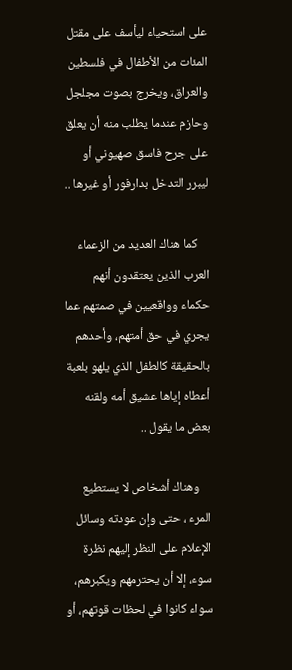على استحياء ليأسف على مقتل المئات من الأطفال في فلسطين والعراق، ويخرج بصوت مجلجل وحازم عندما يطلب منه أن يعلق على جرح فاسق صهيوني أو ليبرر التدخل بدارفور أو غيرها ..

    كما هناك العديد من الزعماء العرب الذين يعتقدون أنهم حكماء وواقعيين في صمتهم عما يجري في حق أمتهم، وأحدهم بالحقيقة كالطفل الذي يلهو بلعبة أعطاه إياها عشيق أمه ولقنه بعض ما يقول ..

    وهناك أشخاص لا يستطيع المرء ، حتى وإن عودته وسائل الإعلام على النظر إليهم نظرة سوء، إلا أن يحترمهم ويكبرهم، سواء كانوا في لحظات قوتهم، أو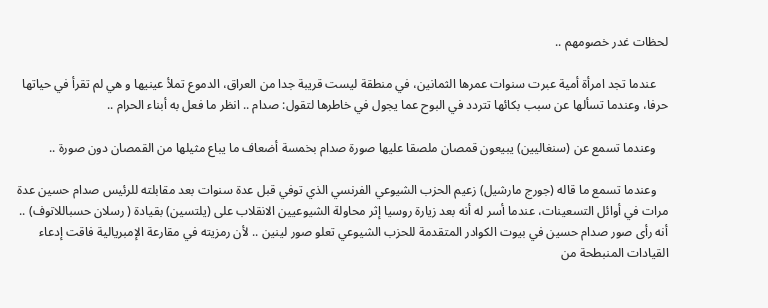لحظات غدر خصومهم ..

    عندما تجد امرأة أمية عبرت سنوات عمرها الثمانين، في منطقة ليست قريبة جدا من العراق، الدموع تملأ عينيها و هي لم تقرأ في حياتها حرفا، وعندما تسألها عن سبب بكائها تتردد في البوح عما يجول في خاطرها لتقول: صدام .. انظر ما فعل به أبناء الحرام ..

    وعندما تسمع عن (سنغاليين) يبيعون قمصان ملصقا عليها صورة صدام بخمسة أضعاف ما يباع مثيلها من القمصان دون صورة ..

    وعندما تسمع ما قاله (جورج مارشيل) زعيم الحزب الشيوعي الفرنسي الذي توفي قبل عدة سنوات بعد مقابلته للرئيس صدام حسين عدة مرات في أوائل التسعينات، عندما أسر له أنه بعد زيارة روسيا إثر محاولة الشيوعيين الانقلاب على (يلتسين) بقيادة ( رسلان حسباللاتوف) .. أنه رأى صور صدام حسين في بيوت الكوادر المتقدمة للحزب الشيوعي تعلو صور لينين .. لأن رمزيته في مقارعة الإمبريالية فاقت إدعاء القيادات المنبطحة من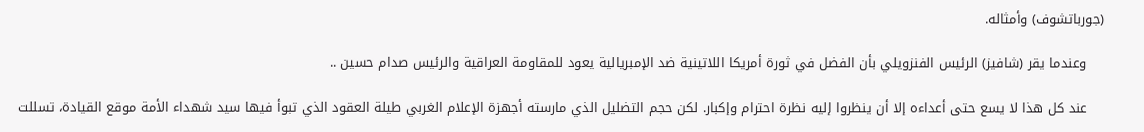(جورباتشوف) وأمثاله.

    وعندما يقر (شافيز) الرئيس الفنزويلي بأن الفضل في ثورة أمريكا اللاتينية ضد الإمبريالية يعود للمقاومة العراقية والرئيس صدام حسين ..

    عند كل هذا لا يسع حتى أعداءه إلا أن ينظروا إليه نظرة احترام وإكبار. لكن حجم التضليل الذي مارسته أجهزة الإعلام الغربي طيلة العقود الذي تبوأ فيها سيد شهداء الأمة موقع القيادة، تسللت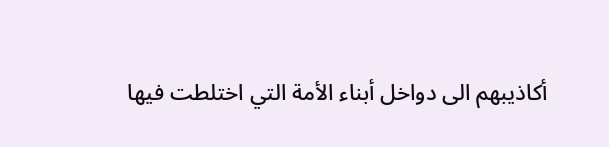أكاذيبهم الى دواخل أبناء الأمة التي اختلطت فيها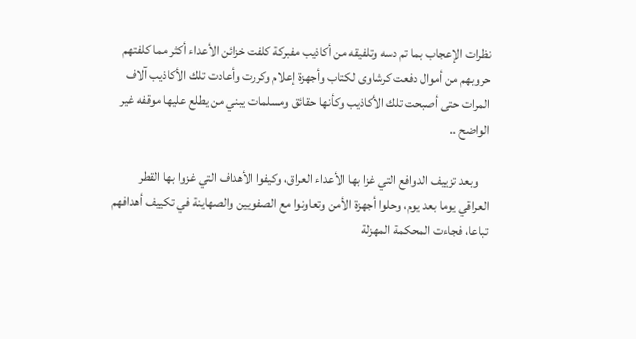نظرات الإعجاب بما تم دسه وتلفيقه من أكاذيب مفبركة كلفت خزائن الأعداء أكثر مما كلفتهم حروبهم من أموال دفعت كرشاوى لكتاب وأجهزة إعلام وكررت وأعادت تلك الأكاذيب آلاف المرات حتى أصبحت تلك الأكاذيب وكأنها حقائق ومسلمات يبني من يطلع عليها موقفه غير الواضح ..

    وبعد تزييف الدوافع التي غزا بها الأعداء العراق، وكيفوا الأهداف التي غزوا بها القطر العراقي يوما بعد يوم، وحلوا أجهزة الأمن وتعاونوا مع الصفويين والصهاينة في تكييف أهدافهم تباعا، فجاءت المحكمة المهزلة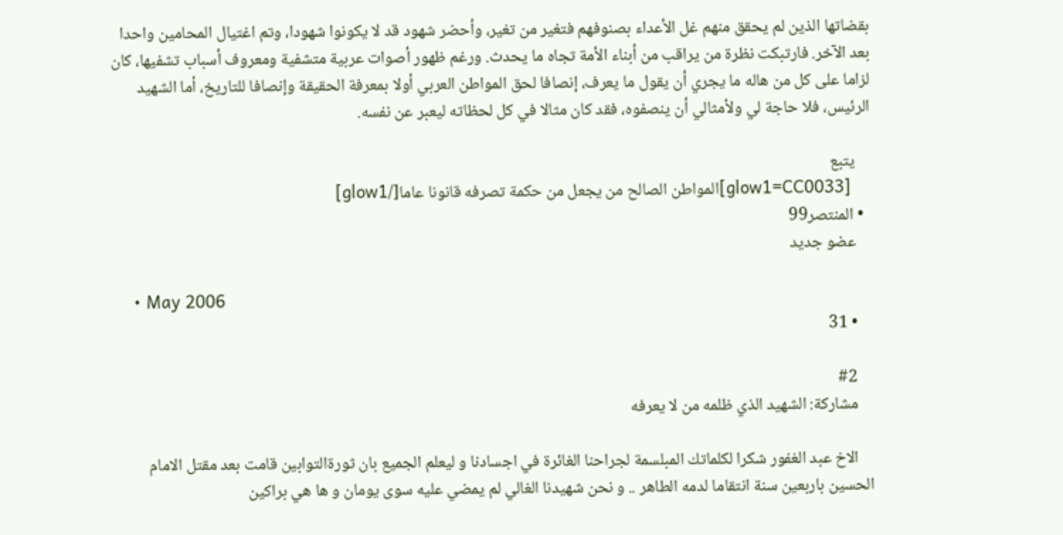بقضاتها الذين لم يحقق منهم غل الأعداء بصنوفهم فتغير من تغير، وأحضر شهود قد لا يكونوا شهودا، وتم اغتيال المحامين واحدا بعد الآخر. فارتبكت نظرة من يراقب من أبناء الأمة تجاه ما يحدث. ورغم ظهور أصوات عربية متشفية ومعروف أسباب تشفيها، كان لزاما على كل من هاله ما يجري أن يقول ما يعرف، إنصافا لحق المواطن العربي أولا بمعرفة الحقيقة وإنصافا للتاريخ، أما الشهيد الرئيس، فلا حاجة لي ولأمثالي أن ينصفوه، فقد كان مثالا في كل لحظاته ليعبر عن نفسه.

    يتبع
    [glow1=CC0033]المواطن الصالح من يجعل من حكمة تصرفه قانونا عاما[/glow1]
  • المنتصر99
    عضو جديد

    • May 2006
    • 31

    #2
    مشاركة: الشهيد الذي ظلمه من لا يعرفه

    الاخ عبد الغفور شكرا لكلماتك المبلسمة لجراحنا الغائرة في اجسادنا و ليعلم الجميع بان ثورةالتوابين قامت بعد مقتل الامام الحسين باربعين سنة انتقاما لدمه الطاهر .. و نحن شهيدنا الغالي لم يمضي عليه سوى يومان و ها هي براكين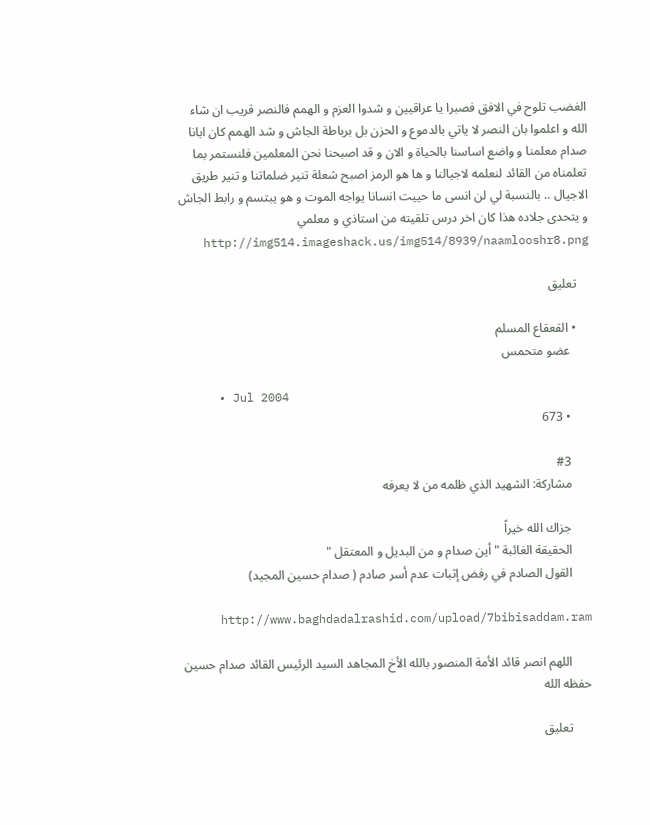الغضب تلوح في الافق فصبرا يا عراقيين و شدوا العزم و الهمم فالنصر قريب ان شاء الله و اعلموا بان النصر لا ياتي بالدموع و الحزن بل برباطة الجاش و شد الهمم كان ابانا صدام معلمنا و واضع اساسنا بالحياة و الان و قد اصبحنا نحن المعلمين فلنستمر بما تعلمناه من القائد لنعلمه لاجيالنا و ها هو الرمز اصبح شعلة تنير ضلماتنا و تنير طريق الاجيال .. بالنسبة لي لن انسى ما حييت انسانا يواجه الموت و هو يبتسم و رابط الجاش و يتحدى جلاده هذا كان اخر درس تلقيته من استاذي و معلمي
    http://img514.imageshack.us/img514/8939/naamlooshr8.png

    تعليق

    • القعقاع المسلم
      عضو متحمس

      • Jul 2004
      • 673

      #3
      مشاركة: الشهيد الذي ظلمه من لا يعرفه

      جزاك الله خيراً
      الحقيقة الغائبة " أين صدام و من البديل و المعتقل "
      القول الصادم في رفض إثبات عدم أسر صادم ( صدام حسين المجيد)

      http://www.baghdadalrashid.com/upload/7bibisaddam.ram

      اللهم انصر قائد الأمة المنصور بالله الأخ المجاهد السيد الرئيس القائد صدام حسين حفظه الله

      تعليق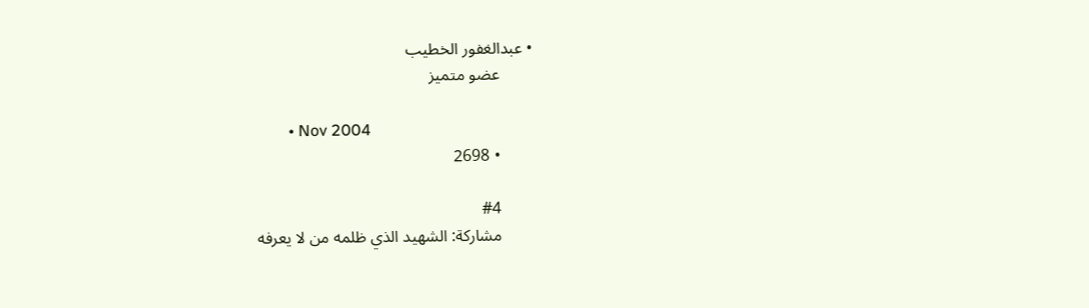• عبدالغفور الخطيب
        عضو متميز

        • Nov 2004
        • 2698

        #4
        مشاركة: الشهيد الذي ظلمه من لا يعرفه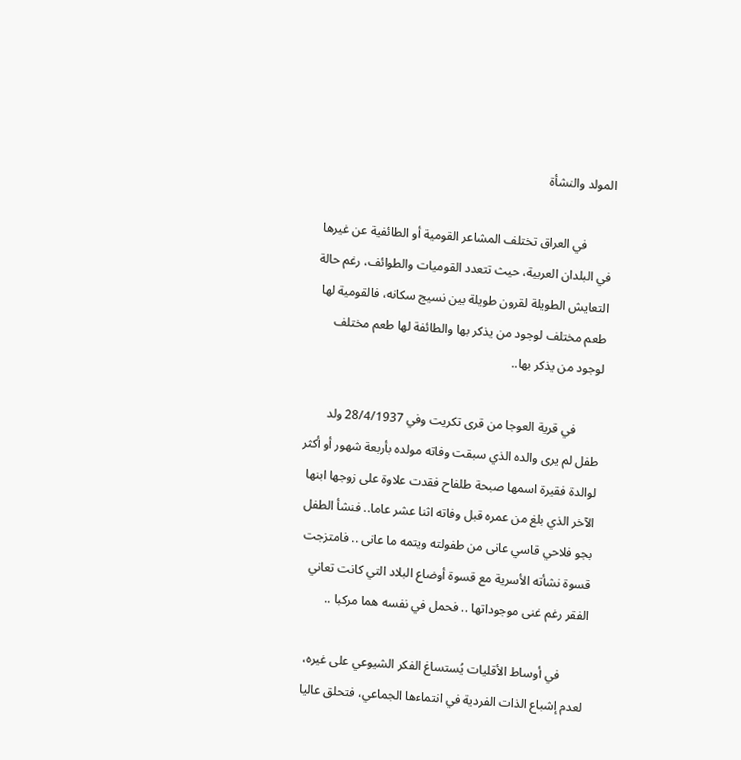المولد والنشأة

        في العراق تختلف المشاعر القومية أو الطائفية عن غيرها في البلدان العربية، حيث تتعدد القوميات والطوائف، رغم حالة التعايش الطويلة لقرون طويلة بين نسيج سكانه، فالقومية لها طعم مختلف لوجود من يذكر بها والطائفة لها طعم مختلف لوجود من يذكر بها..

        في قرية العوجا من قرى تكريت وفي 28/4/1937 ولد طفل لم يرى والده الذي سبقت وفاته مولده بأربعة شهور أو أكثر لوالدة فقيرة اسمها صبحة طلفاح فقدت علاوة على زوجها ابنها الآخر الذي بلغ من عمره قبل وفاته اثنا عشر عاما.. فنشأ الطفل بجو فلاحي قاسي عانى من طفولته ويتمه ما عانى .. فامتزجت قسوة نشأته الأسرية مع قسوة أوضاع البلاد التي كانت تعاني الفقر رغم غنى موجوداتها .. فحمل في نفسه هما مركبا ..

        في أوساط الأقليات يُستساغ الفكر الشيوعي على غيره، لعدم إشباع الذات الفردية في انتماءها الجماعي، فتحلق عاليا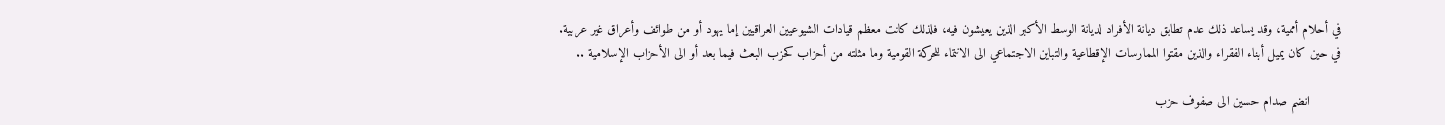في أحلام أممية، وقد يساعد ذلك عدم تطابق ديانة الأفراد لديانة الوسط الأكبر الذين يعيشون فيه، فلذلك كانت معظم قيادات الشيوعيين العراقيين إما يهود أو من طوائف وأعراق غير عربية. في حين كان يميل أبناء الفقراء والذين مقتوا الممارسات الإقطاعية والتباين الاجتماعي الى الانتماء للحركة القومية وما مثلته من أحزاب كحزب البعث فيما بعد أو الى الأحزاب الإسلامية ..

        انضم صدام حسين الى صفوف حزب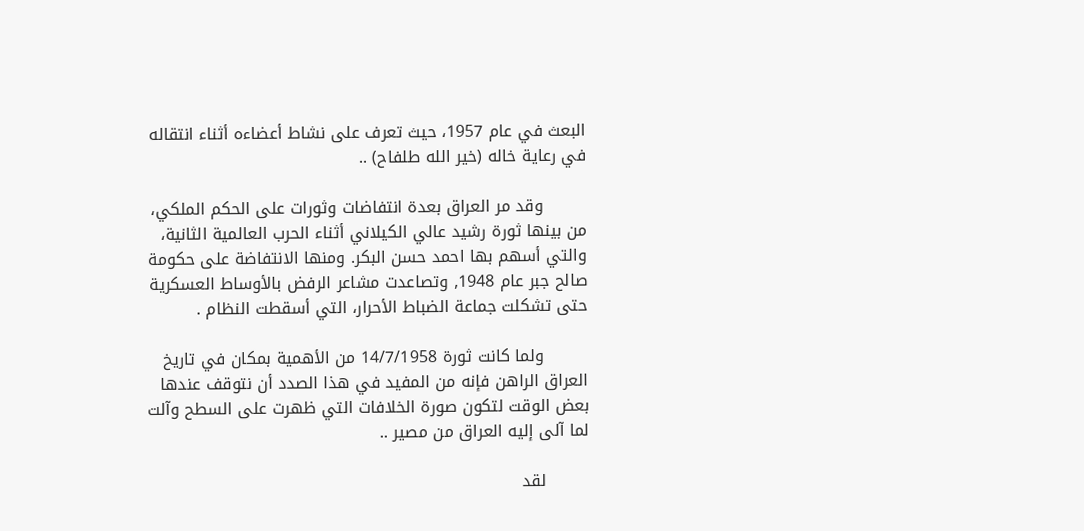البعث في عام 1957، حيث تعرف على نشاط أعضاءه أثناء انتقاله في رعاية خاله (خير الله طلفاح) ..

        وقد مر العراق بعدة انتفاضات وثورات على الحكم الملكي، من بينها ثورة رشيد عالي الكيلاني أثناء الحرب العالمية الثانية، والتي أسهم بها احمد حسن البكر. ومنها الانتفاضة على حكومة صالح جبر عام 1948, وتصاعدت مشاعر الرفض بالأوساط العسكرية حتى تشكلت جماعة الضباط الأحرار، التي أسقطت النظام .

        ولما كانت ثورة 14/7/1958 من الأهمية بمكان في تاريخ العراق الراهن فإنه من المفيد في هذا الصدد أن نتوقف عندها بعض الوقت لتكون صورة الخلافات التي ظهرت على السطح وآلت لما آلى إليه العراق من مصير ..

        لقد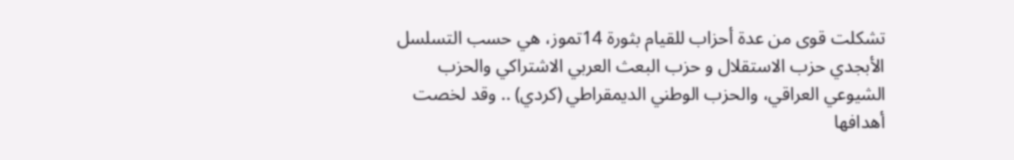تشكلت قوى من عدة أحزاب للقيام بثورة 14تموز، هي حسب التسلسل الأبجدي حزب الاستقلال و حزب البعث العربي الاشتراكي والحزب الشيوعي العراقي، والحزب الوطني الديمقراطي (كردي) .. وقد لخصت أهدافها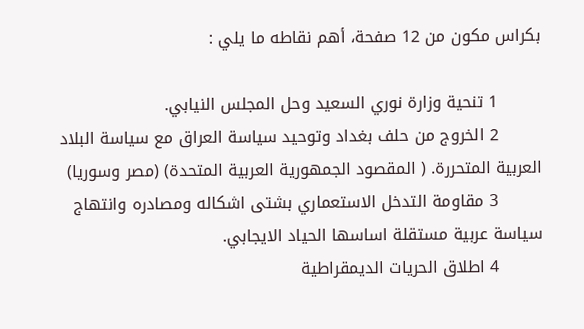بكراس مكون من 12 صفحة، أهم نقاطه ما يلي :

        1 تنحية وزارة نوري السعيد وحل المجلس النيابي.
        2 الخروج من حلف بغداد وتوحيد سياسة العراق مع سياسة البلاد العربية المتحررة. ( المقصود الجمهورية العربية المتحدة) (مصر وسوريا)
        3 مقاومة التدخل الاستعماري بشتى اشكاله ومصادره وانتهاج سياسة عربية مستقلة اساسها الحياد الايجابي.
        4 اطلاق الحريات الديمقراطية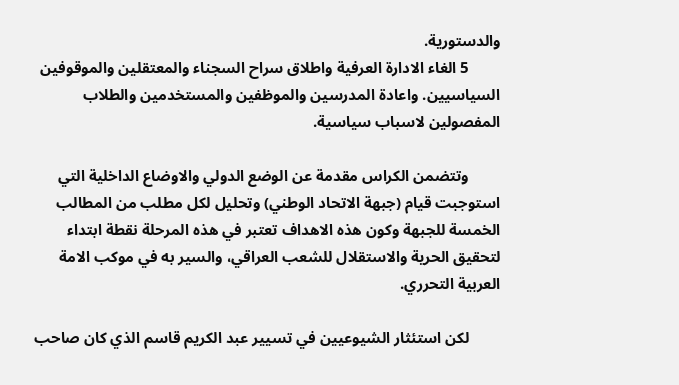والدستورية.
        5 الغاء الادارة العرفية واطلاق سراح السجناء والمعتقلين والموقوفين السياسيين. واعادة المدرسين والموظفين والمستخدمين والطلاب المفصولين لاسباب سياسية.

        وتتضمن الكراس مقدمة عن الوضع الدولي والاوضاع الداخلية التي استوجبت قيام (جبهة الاتحاد الوطني) وتحليل لكل مطلب من المطالب الخمسة للجبهة وكون هذه الاهداف تعتبر في هذه المرحلة نقطة ابتداء لتحقيق الحرية والاستقلال للشعب العراقي، والسير به في موكب الامة العربية التحرري.

        لكن استئثار الشيوعيين في تسيير عبد الكريم قاسم الذي كان صاحب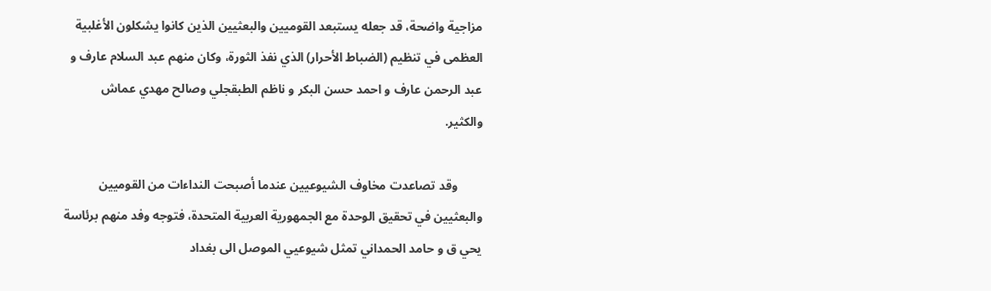مزاجية واضحة، قد جعله يستبعد القوميين والبعثيين الذين كانوا يشكلون الأغلبية العظمى في تنظيم (الضباط الأحرار) الذي نفذ الثورة، وكان منهم عبد السلام عارف و عبد الرحمن عارف و احمد حسن البكر و ناظم الطبقجلي وصالح مهدي عماش والكثير.

        وقد تصاعدت مخاوف الشيوعيين عندما أصبحت النداءات من القوميين والبعثيين في تحقيق الوحدة مع الجمهورية العربية المتحدة، فتوجه وفد منهم برئاسة يحي ق و حامد الحمداني تمثل شيوعيي الموصل الى بغداد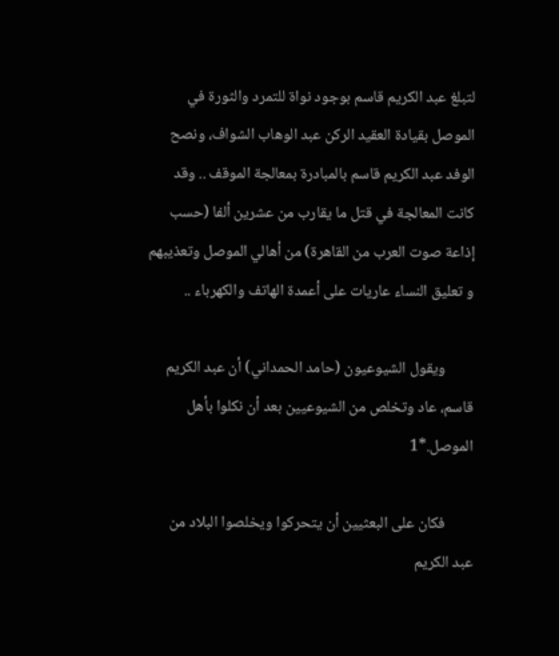لتبلغ عبد الكريم قاسم بوجود نواة للتمرد والثورة في الموصل بقيادة العقيد الركن عبد الوهاب الشواف، ونصح الوفد عبد الكريم قاسم بالمبادرة بمعالجة الموقف .. وقد كانت المعالجة في قتل ما يقارب من عشرين ألفا (حسب إذاعة صوت العرب من القاهرة) من أهالي الموصل وتعذيبهم و تعليق النساء عاريات على أعمدة الهاتف والكهرباء ..

        ويقول الشيوعيون (حامد الحمداني) أن عبد الكريم قاسم، عاد وتخلص من الشيوعيين بعد أن نكلوا بأهل الموصل.*1

        فكان على البعثيين أن يتحركوا ويخلصوا البلاد من عبد الكريم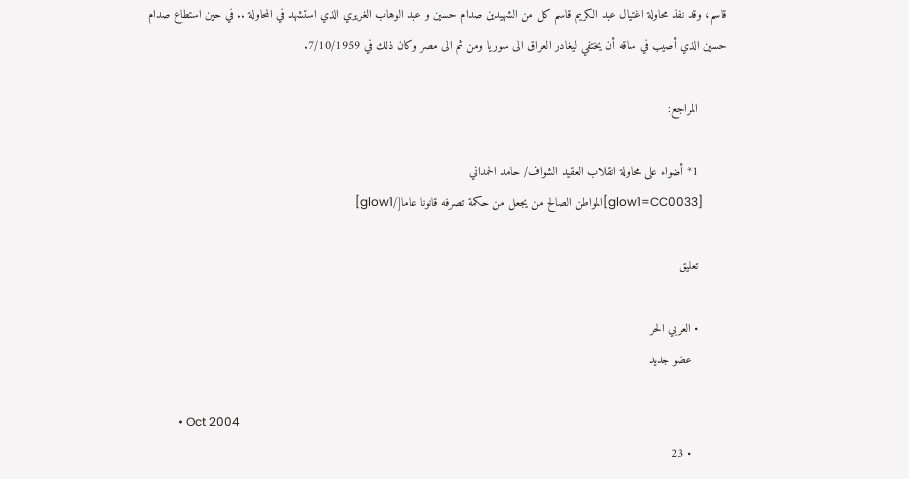قاسم، وقد نفذ محاولة اغتيال عبد الكريم قاسم كل من الشهيدين صدام حسين و عبد الوهاب الغريري الذي استشهد في المحاولة .. في حين استطاع صدام حسين الذي أصيب في ساقه أن يختفي ليغادر العراق الى سوريا ومن ثم الى مصر وكان ذلك في 7/10/1959.

        المراجع:

        1* أضواء على محاولة انقلاب العقيد الشواف/ حامد الحمداني
        [glow1=CC0033]المواطن الصالح من يجعل من حكمة تصرفه قانونا عاما[/glow1]

        تعليق

        • العربي الحر
          عضو جديد

          • Oct 2004
          • 23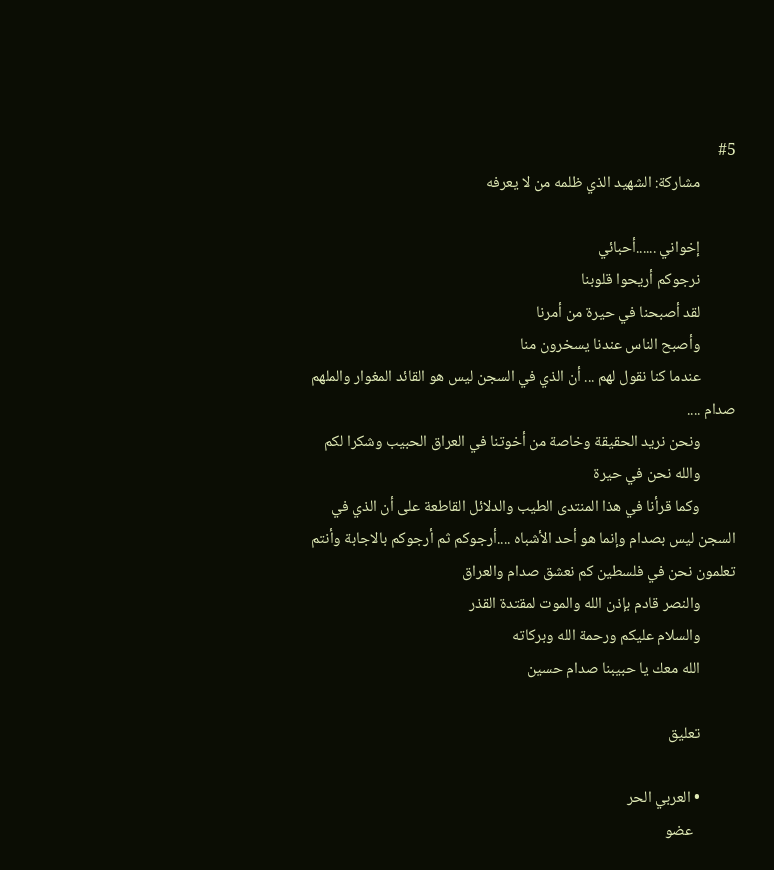#5
          مشاركة: الشهيد الذي ظلمه من لا يعرفه

          إخواني ......أحبائي
          نرجوكم أريحوا قلوبنا
          لقد أصبحنا في حيرة من أمرنا
          وأصبح الناس عندنا يسخرون منا
          عندما كنا نقول لهم ... أن الذي في السجن ليس هو القائد المغوار والملهم صدام ....
          ونحن نريد الحقيقة وخاصة من أخوتنا في العراق الحبيب وشكرا لكم
          والله نحن في حيرة
          وكما قرأنا في هذا المنتدى الطيب والدلائل القاطعة على أن الذي في السجن ليس بصدام وإنما هو أحد الأشباه ....أرجوكم ثم أرجوكم بالاجابة وأنتم تعلمون نحن في فلسطين كم نعشق صدام والعراق
          والنصر قادم بإذن الله والموت لمقتدة القذر
          والسلام عليكم ورحمة الله وبركاته
          الله معك يا حبيبنا صدام حسين

          تعليق

          • العربي الحر
            عضو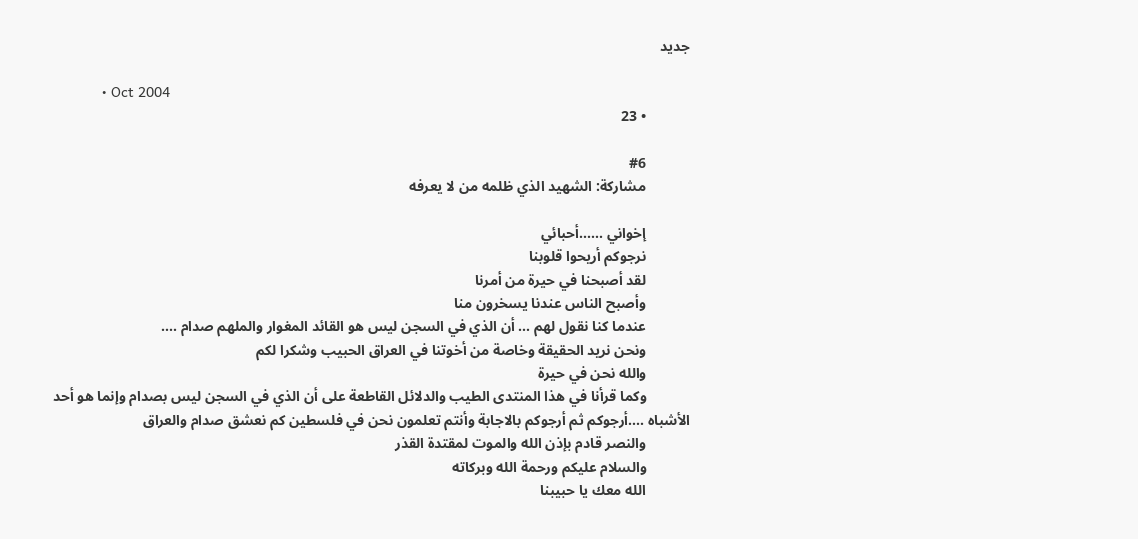جديد

            • Oct 2004
            • 23

            #6
            مشاركة: الشهيد الذي ظلمه من لا يعرفه

            إخواني ......أحبائي
            نرجوكم أريحوا قلوبنا
            لقد أصبحنا في حيرة من أمرنا
            وأصبح الناس عندنا يسخرون منا
            عندما كنا نقول لهم ... أن الذي في السجن ليس هو القائد المغوار والملهم صدام ....
            ونحن نريد الحقيقة وخاصة من أخوتنا في العراق الحبيب وشكرا لكم
            والله نحن في حيرة
            وكما قرأنا في هذا المنتدى الطيب والدلائل القاطعة على أن الذي في السجن ليس بصدام وإنما هو أحد الأشباه ....أرجوكم ثم أرجوكم بالاجابة وأنتم تعلمون نحن في فلسطين كم نعشق صدام والعراق
            والنصر قادم بإذن الله والموت لمقتدة القذر
            والسلام عليكم ورحمة الله وبركاته
            الله معك يا حبيبنا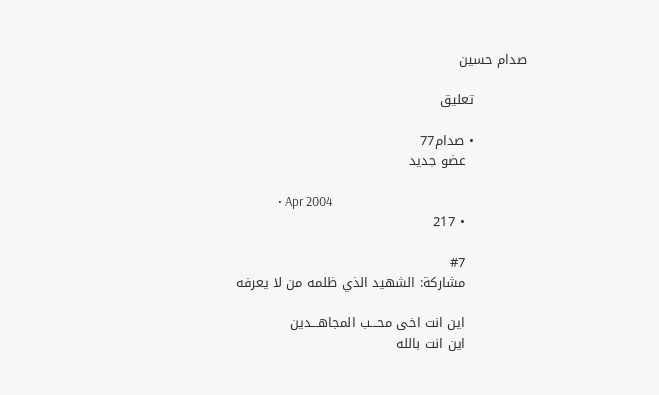صدام حسين

            تعليق

            • صدام77
              عضو جديد

              • Apr 2004
              • 217

              #7
              مشاركة: الشهيد الذي ظلمه من لا يعرفه

              اين انت اخى محـــب المجاهـــدين
              اين انت بالله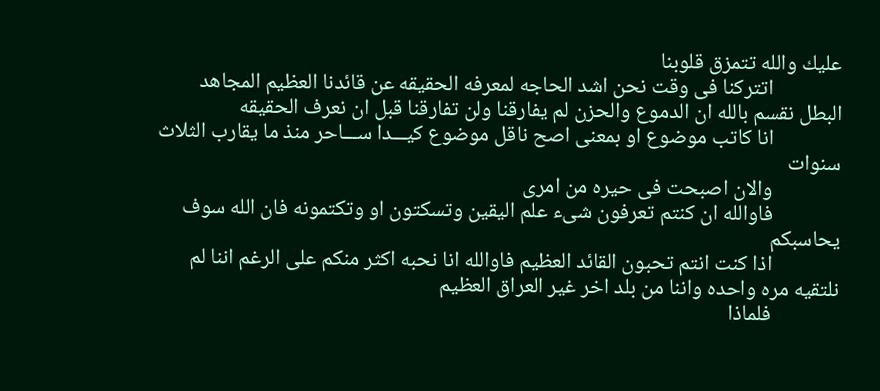عليك والله تتمزق قلوبنا
              اتتركنا فى وقت نحن اشد الحاجه لمعرفه الحقيقه عن قائدنا العظيم المجاهد البطل نقسم بالله ان الدموع والحزن لم يفارقنا ولن تفارقنا قبل ان نعرف الحقيقه
              انا كاتب موضوع او بمعنى اصح ناقل موضوع كيـــدا ســـاحر منذ ما يقارب الثلاث سنوات
              والان اصبحت فى حيره من امرى
              فاوالله ان كنتم تعرفون شىء علم اليقين وتسكتون او وتكتمونه فان الله سوف يحاسبكم
              اذا كنت انتم تحبون القائد العظيم فاوالله انا نحبه اكثر منكم على الرغم اننا لم نلتقيه مره واحده واننا من بلد اخر غير العراق العظيم
              فلماذا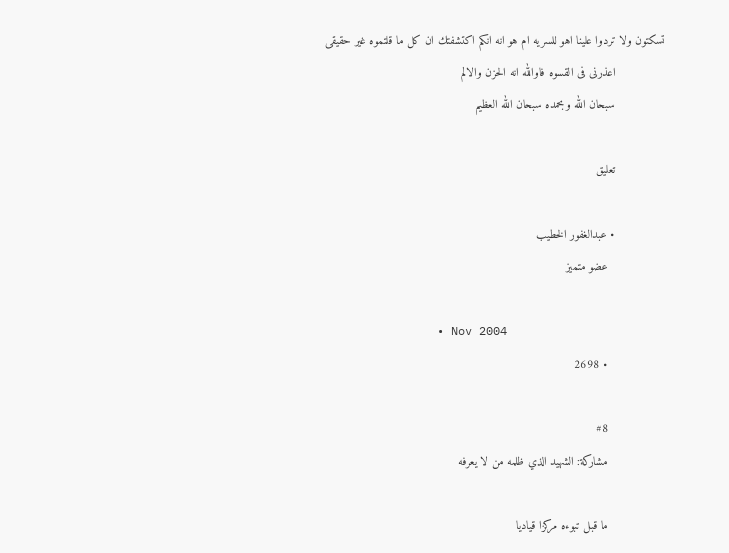تسكتون ولا تردوا علينا اهو للسريه ام هو انه انكم اكتشفتك ان كل ما قلتموه غير حقيقى
              اعذرنى فى القسوه فاوالله انه الحزن والالم
              سبحان الله وبحمده سبحان الله العظيم

              تعليق

              • عبدالغفور الخطيب
                عضو متميز

                • Nov 2004
                • 2698

                #8
                مشاركة: الشهيد الذي ظلمه من لا يعرفه

                ما قبل تبوءه مركزا قياديا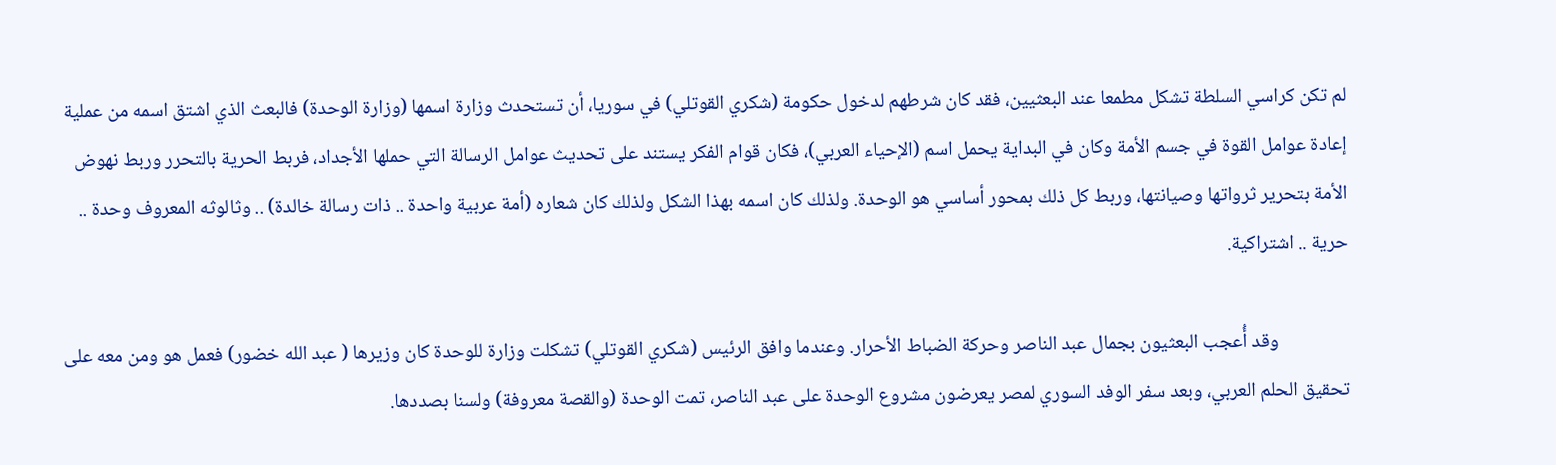لم تكن كراسي السلطة تشكل مطمعا عند البعثيين، فقد كان شرطهم لدخول حكومة (شكري القوتلي) في سوريا، أن تستحدث وزارة اسمها (وزارة الوحدة) فالبعث الذي اشتق اسمه من عملية إعادة عوامل القوة في جسم الأمة وكان في البداية يحمل اسم (الإحياء العربي)، فكان قوام الفكر يستند على تحديث عوامل الرسالة التي حملها الأجداد، فربط الحرية بالتحرر وربط نهوض الأمة بتحرير ثرواتها وصيانتها، وربط كل ذلك بمحور أساسي هو الوحدة. ولذلك كان اسمه بهذا الشكل ولذلك كان شعاره (أمة عربية واحدة .. ذات رسالة خالدة) .. وثالوثه المعروف وحدة .. حرية .. اشتراكية.

                وقد أُعجب البعثيون بجمال عبد الناصر وحركة الضباط الأحرار. وعندما وافق الرئيس (شكري القوتلي) تشكلت وزارة للوحدة كان وزيرها ( عبد الله خضور) فعمل هو ومن معه على تحقيق الحلم العربي، وبعد سفر الوفد السوري لمصر يعرضون مشروع الوحدة على عبد الناصر، تمت الوحدة (والقصة معروفة) ولسنا بصددها.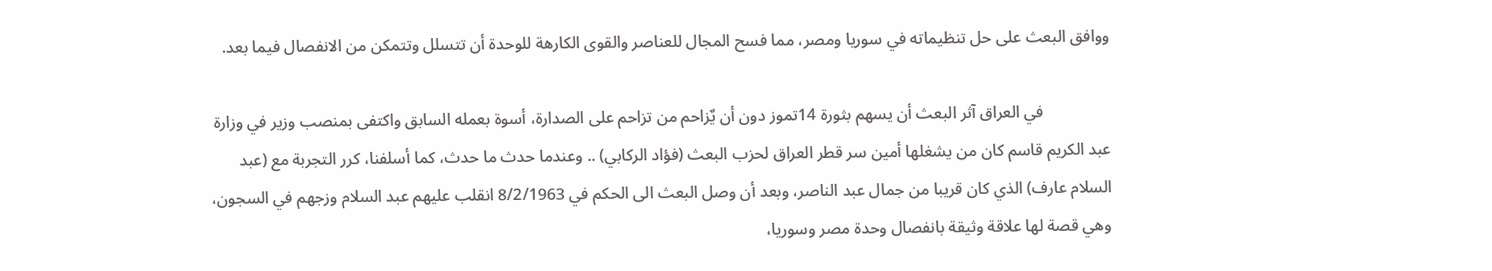ووافق البعث على حل تنظيماته في سوريا ومصر، مما فسح المجال للعناصر والقوى الكارهة للوحدة أن تتسلل وتتمكن من الانفصال فيما بعد.

                في العراق آثر البعث أن يسهم بثورة 14تموز دون أن يٌزاحم من تزاحم على الصدارة، أسوة بعمله السابق واكتفى بمنصب وزير في وزارة عبد الكريم قاسم كان من يشغلها أمين سر قطر العراق لحزب البعث (فؤاد الركابي) .. وعندما حدث ما حدث، كما أسلفنا، كرر التجربة مع (عبد السلام عارف) الذي كان قريبا من جمال عبد الناصر، وبعد أن وصل البعث الى الحكم في 8/2/1963 انقلب عليهم عبد السلام وزجهم في السجون، وهي قصة لها علاقة وثيقة بانفصال وحدة مصر وسوريا،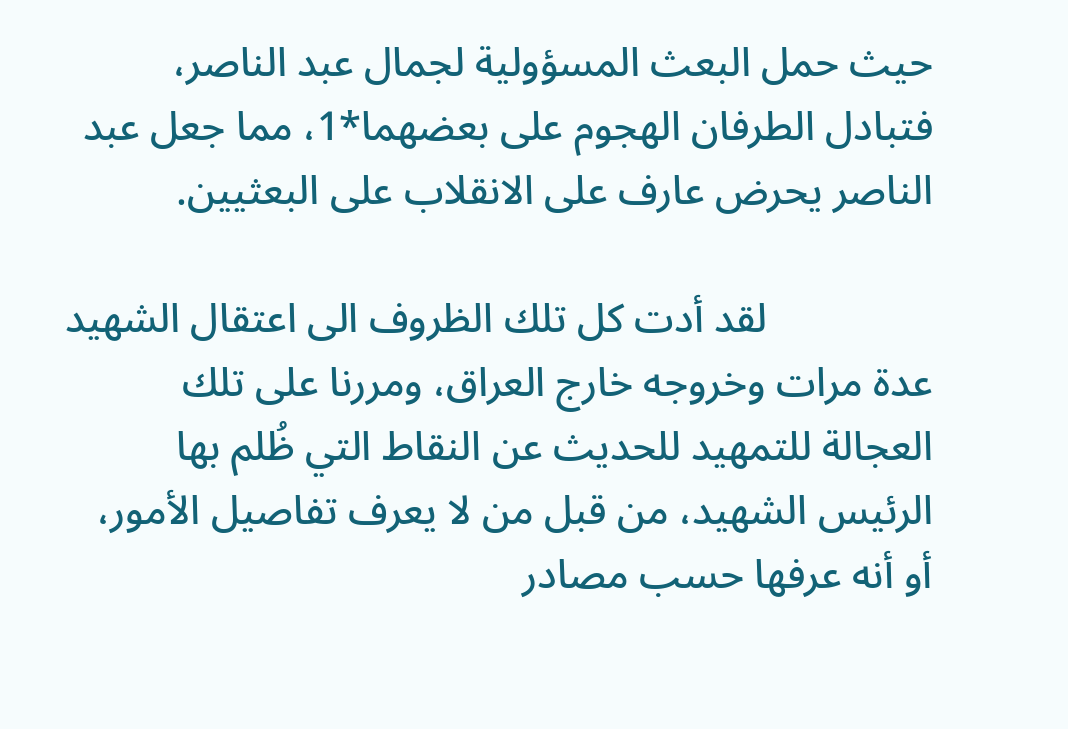حيث حمل البعث المسؤولية لجمال عبد الناصر، فتبادل الطرفان الهجوم على بعضهما*1، مما جعل عبد الناصر يحرض عارف على الانقلاب على البعثيين.

                لقد أدت كل تلك الظروف الى اعتقال الشهيد عدة مرات وخروجه خارج العراق، ومررنا على تلك العجالة للتمهيد للحديث عن النقاط التي ظُلم بها الرئيس الشهيد، من قبل من لا يعرف تفاصيل الأمور، أو أنه عرفها حسب مصادر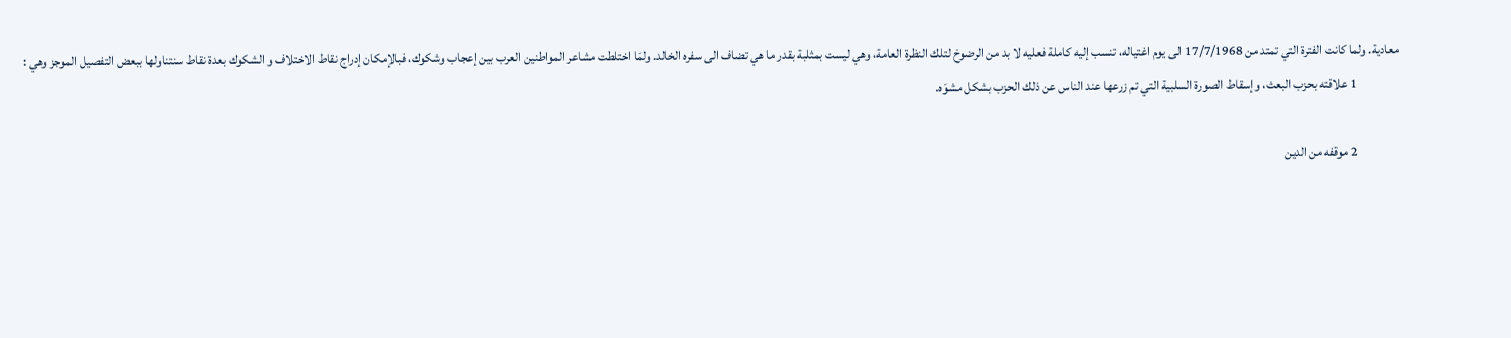معادية. ولما كانت الفترة التي تمتد من 17/7/1968 الى يوم اغتياله، تنسب إليه كاملة فعليه لا بد من الرضوخ لتلك النظرة العامة، وهي ليست بمثلبة بقدر ما هي تضاف الى سفره الخالد. ولمَا اختلطت مشاعر المواطنين العرب بين إعجاب وشكوك، فبالإمكان إدراج نقاط الاختلاف و الشكوك بعدة نقاط سنتناولها ببعض التفصيل الموجز وهي :
                1 علاقته بحزب البعث، وإسقاط الصورة السلبية التي تم زرعها عند الناس عن ذلك الحزب بشكل مشوَه.

                2 موقفه من الدين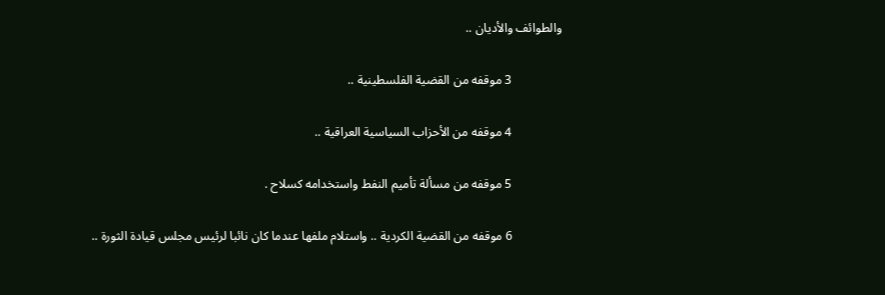والطوائف والأديان ..

                3 موقفه من القضية الفلسطينية ..

                4 موقفه من الأحزاب السياسية العراقية ..

                5 موقفه من مسألة تأميم النفط واستخدامه كسلاح .

                6 موقفه من القضية الكردية .. واستلام ملفها عندما كان نائبا لرئيس مجلس قيادة الثورة ..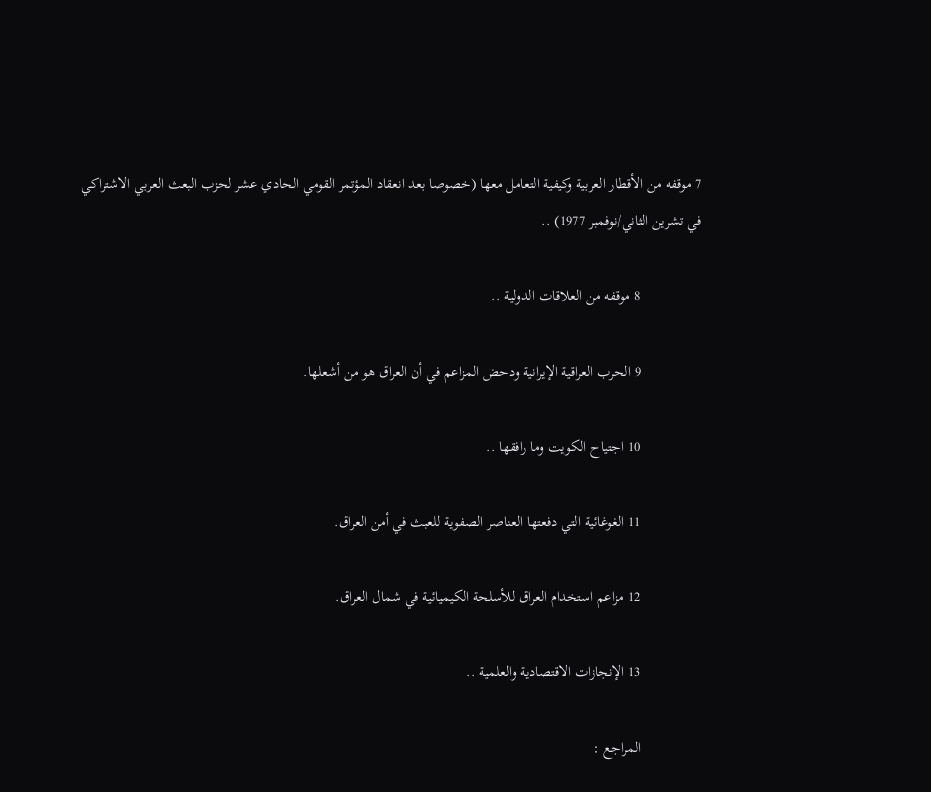7 موقفه من الأقطار العربية وكيفية التعامل معها (خصوصا بعد انعقاد المؤتمر القومي الحادي عشر لحزب البعث العربي الاشتراكي في تشرين الثاني/نوفمبر 1977) ..

                8 موقفه من العلاقات الدولية ..

                9 الحرب العراقية الإيرانية ودحض المزاعم في أن العراق هو من أشعلها.

                10 اجتياح الكويت وما رافقها ..

                11 الغوغائية التي دفعتها العناصر الصفوية للعبث في أمن العراق.

                12 مزاعم استخدام العراق للأسلحة الكيميائية في شمال العراق.

                13 الإنجازات الاقتصادية والعلمية ..

                المراجع :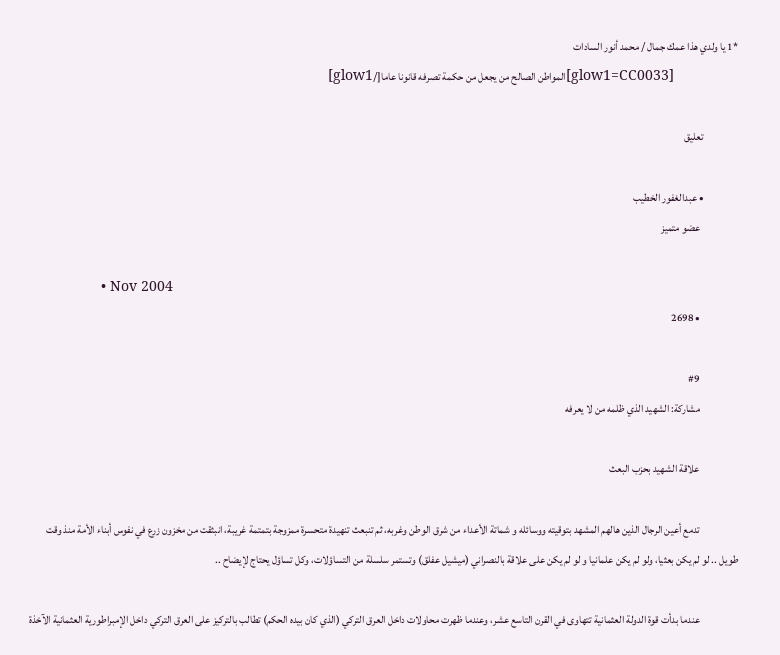*1 يا ولدي هذا عمك جمال / محمد أنور السادات
                [glow1=CC0033]المواطن الصالح من يجعل من حكمة تصرفه قانونا عاما[/glow1]

                تعليق

                • عبدالغفور الخطيب
                  عضو متميز

                  • Nov 2004
                  • 2698

                  #9
                  مشاركة: الشهيد الذي ظلمه من لا يعرفه

                  علاقة الشهيد بحزب البعث

                  تدمع أعين الرجال الذين هالهم المشهد بتوقيته ووسائله و شماتة الأعداء من شرق الوطن وغربه، ثم تنبعث تنهيدة متحسرة ممزوجة بتمتمة غريبة، انبثقت من مخزون زرع في نفوس أبناء الأمة منذ وقت طويل .. لو لم يكن بعثيا، ولو لم يكن علمانيا و لو لم يكن على علاقة بالنصراني (ميشيل عفلق) وتستمر سلسلة من التساؤلات، وكل تساؤل يحتاج لإيضاح ..

                  عندما بدأت قوة الدولة العثمانية تتهاوى في القرن التاسع عشر، وعندما ظهرت محاولات داخل العرق التركي (الذي كان بيده الحكم) تطالب بالتركيز على العرق التركي داخل الإمبراطورية العثمانية الآخذة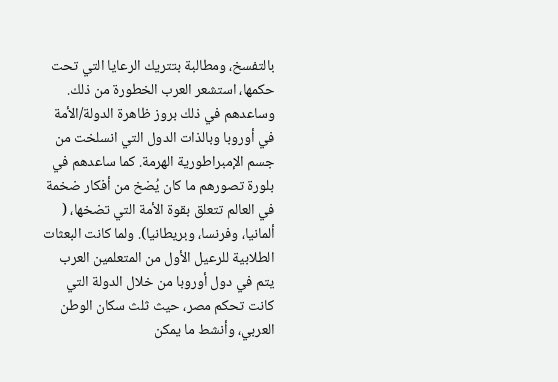بالتفسخ، ومطالبة بتتريك الرعايا التي تحت حكمها، استشعر العرب الخطورة من ذلك. وساعدهم في ذلك بروز ظاهرة الدولة/الأمة في أوروبا وبالذات الدول التي انسلخت من جسم الإمبراطورية الهرمة. كما ساعدهم في بلورة تصورهم ما كان يُضخ من أفكار ضخمة في العالم تتعلق بقوة الأمة التي تضخها، ( ألمانيا، وفرنسا، وبريطانيا). ولما كانت البعثات الطلابية للرعيل الأول من المتعلمين العرب يتم في دول أوروبا من خلال الدولة التي كانت تحكم مصر، حيث ثلث سكان الوطن العربي، وأنشط ما يمكن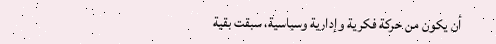أن يكون من حركة فكرية وإدارية وسياسية، سبقت بقية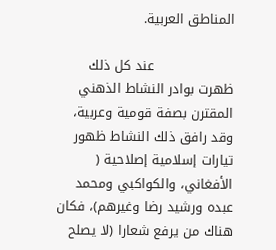المناطق العربية.

                  عند كل ذلك ظهرت بوادر النشاط الذهني المقترن بصفة قومية وعربية، وقد رافق ذلك النشاط ظهور تيارات إسلامية إصلاحية ( الأفغاني، والكواكبي ومحمد عبده ورشيد رضا وغيرهم)، فكان هناك من يرفع شعارا (لا يصلح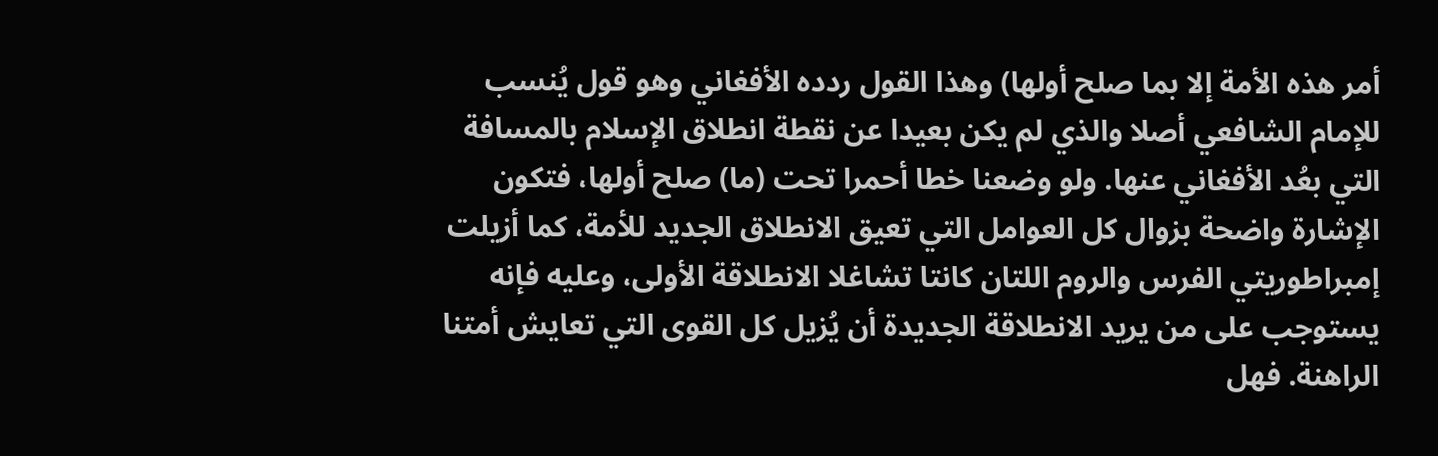أمر هذه الأمة إلا بما صلح أولها) وهذا القول ردده الأفغاني وهو قول يُنسب للإمام الشافعي أصلا والذي لم يكن بعيدا عن نقطة انطلاق الإسلام بالمسافة التي بعُد الأفغاني عنها. ولو وضعنا خطا أحمرا تحت (ما) صلح أولها، فتكون الإشارة واضحة بزوال كل العوامل التي تعيق الانطلاق الجديد للأمة، كما أزيلت إمبراطوريتي الفرس والروم اللتان كانتا تشاغلا الانطلاقة الأولى، وعليه فإنه يستوجب على من يريد الانطلاقة الجديدة أن يُزيل كل القوى التي تعايش أمتنا الراهنة. فهل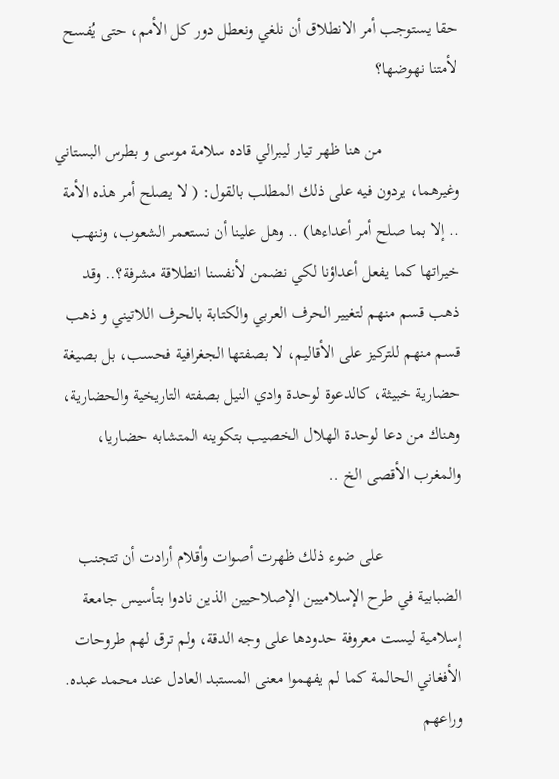حقا يستوجب أمر الانطلاق أن نلغي ونعطل دور كل الأمم، حتى يُفسح لأمتنا نهوضها؟

                  من هنا ظهر تيار ليبرالي قاده سلامة موسى و بطرس البستاني وغيرهما، يردون فيه على ذلك المطلب بالقول: ( لا يصلح أمر هذه الأمة .. إلا بما صلح أمر أعداءها) .. وهل علينا أن نستعمر الشعوب، وننهب خيراتها كما يفعل أعداؤنا لكي نضمن لأنفسنا انطلاقة مشرفة؟.. وقد ذهب قسم منهم لتغيير الحرف العربي والكتابة بالحرف اللاتيني و ذهب قسم منهم للتركيز على الأقاليم، لا بصفتها الجغرافية فحسب، بل بصيغة حضارية خبيثة، كالدعوة لوحدة وادي النيل بصفته التاريخية والحضارية، وهناك من دعا لوحدة الهلال الخصيب بتكوينه المتشابه حضاريا، والمغرب الأقصى الخ ..

                  على ضوء ذلك ظهرت أصوات وأقلام أرادت أن تتجنب الضبابية في طرح الإسلاميين الإصلاحيين الذين نادوا بتأسيس جامعة إسلامية ليست معروفة حدودها على وجه الدقة، ولم ترق لهم طروحات الأفغاني الحالمة كما لم يفهموا معنى المستبد العادل عند محمد عبده. وراعهم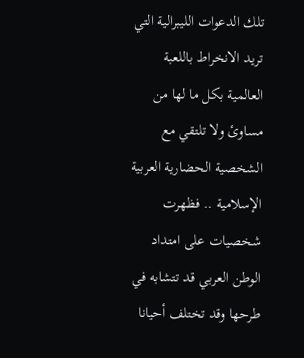تلك الدعوات الليبرالية التي تريد الانخراط باللعبة العالمية بكل ما لها من مساوئ ولا تلتقي مع الشخصية الحضارية العربية الإسلامية .. فظهرت شخصيات على امتداد الوطن العربي قد تتشابه في طرحها وقد تختلف أحيانا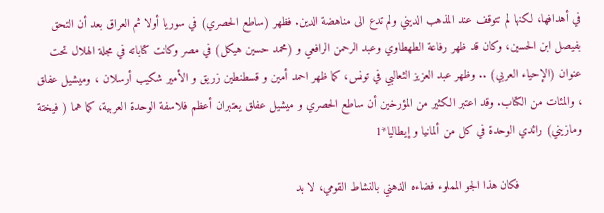في أهدافها، لكنها لم تتوقف عند المذهب الديني ولم تدع الى مناهضة الدين. فظهر (ساطع الحصري) في سوريا أولا ثم العراق بعد أن التحق بفيصل ابن الحسين، وكان قد ظهر رفاعة الطهطاوي وعبد الرحمن الرافعي و (محمد حسين هيكل) في مصر وكانت كتاباته في مجلة الهلال تحت عنوان (الإحياء العربي) .. وظهر عبد العزيز الثعالبي في تونس، كما ظهر احمد أمين و قسطنطين زريق و الأمير شكيب أرسلان ، وميشيل عفلق ، والمئات من الكتاب. وقد اعتبر الكثير من المؤرخين أن ساطع الحصري و ميشيل عفلق يعتبران أعظم فلاسفة الوحدة العربية، كما هما ( فيختة ومازيني) رائدي الوحدة في كل من ألمانيا و إيطاليا*1

                  فكان هذا الجو المملوء فضاءه الذهني بالنشاط القومي، لا بد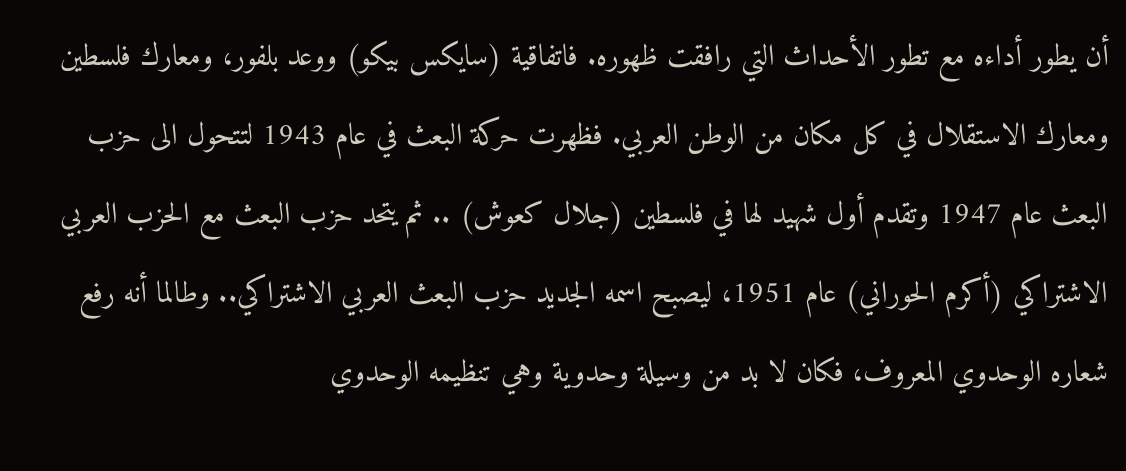أن يطور أداءه مع تطور الأحداث التي رافقت ظهوره. فاتفاقية (سايكس بيكو) ووعد بلفور، ومعارك فلسطين ومعارك الاستقلال في كل مكان من الوطن العربي. فظهرت حركة البعث في عام 1943 لتتحول الى حزب البعث عام 1947 وتقدم أول شهيد لها في فلسطين (جلال كعوش) .. ثم يتحد حزب البعث مع الحزب العربي الاشتراكي (أكرم الحوراني) عام 1951، ليصبح اسمه الجديد حزب البعث العربي الاشتراكي.. وطالما أنه رفع شعاره الوحدوي المعروف، فكان لا بد من وسيلة وحدوية وهي تنظيمه الوحدوي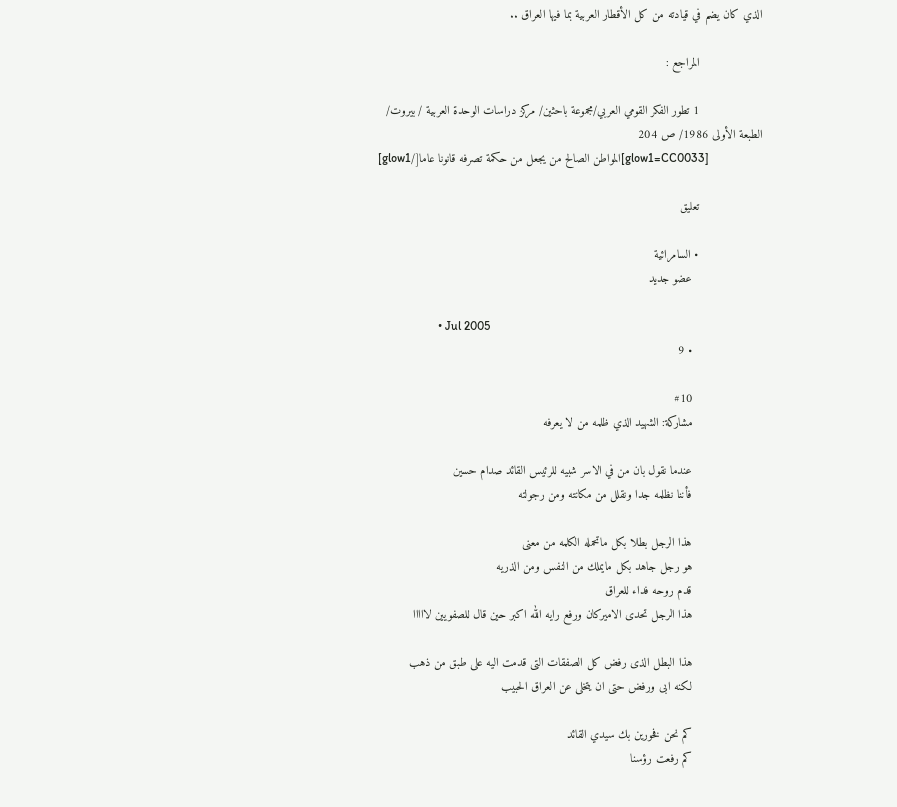الذي كان يضم في قيادته من كل الأقطار العربية بما فيها العراق ..

                  المراجع :

                  1 تطور الفكر القومي العربي/مجموعة باحثين/ مركز دراسات الوحدة العربية / بيروت/ الطبعة الأولى 1986/ ص 204
                  [glow1=CC0033]المواطن الصالح من يجعل من حكمة تصرفه قانونا عاما[/glow1]

                  تعليق

                  • السامرائية
                    عضو جديد

                    • Jul 2005
                    • 9

                    #10
                    مشاركة: الشهيد الذي ظلمه من لا يعرفه

                    عندما نقول بان من في الاسر شبيه للرئيس القائد صدام حسين
                    فأننا نظلمه جدا ونقلل من مكانته ومن رجولته

                    هذا الرجل بطلا بكل ماتحمله الكلمه من معنى
                    هو رجل جاهد بكل مايملك من النفس ومن الذريه
                    قدم روحه فداء للعراق
                    هذا الرجل تحدى الاميركان ورفع رايه الله اكبر حين قال للصفويين لااااا

                    هذا البطل الذى رفض كل الصفقات التى قدمت اليه على طبق من ذهب
                    لكنه ابى ورفض حتى ان يتخلى عن العراق الحبيب

                    كم نحن فخورين بك سيدي القائد
                    كم رفعت رؤسنا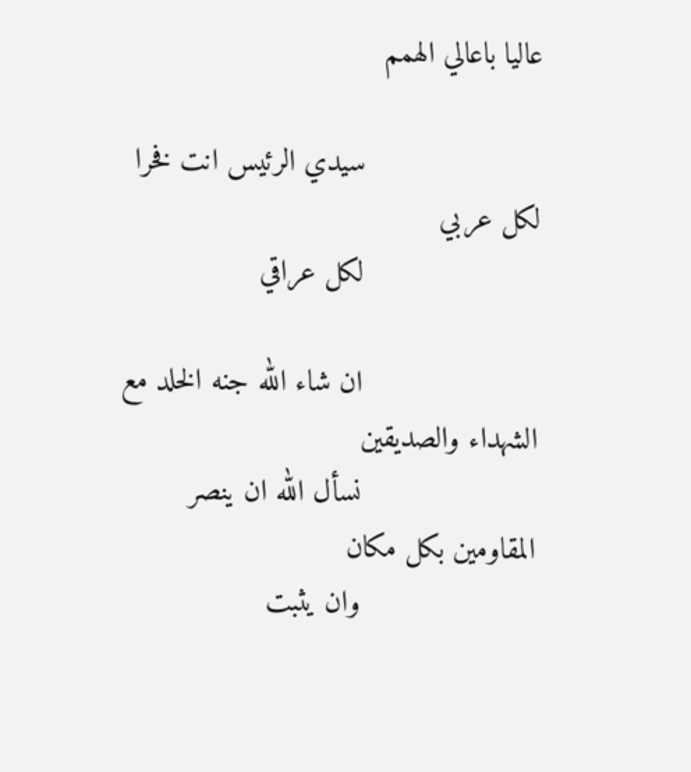عاليا باعالي الهمم

                    سيدي الرئيس انت فخرا لكل عربي
                    لكل عراقي

                    ان شاء الله جنه الخلد مع الشهداء والصديقين
                    نسأل الله ان ينصر المقاومين بكل مكان
                    وان يثبت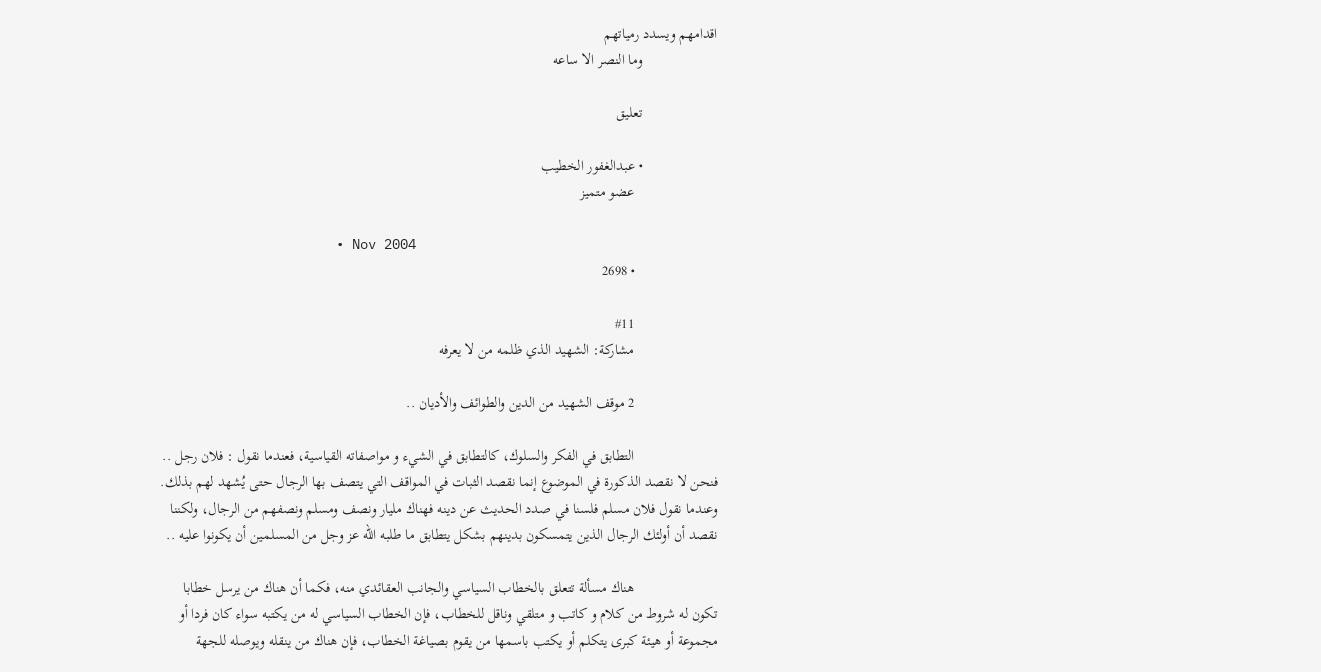اقدامهم ويسدد رمياتهم
                    وما النصر الا ساعه

                    تعليق

                    • عبدالغفور الخطيب
                      عضو متميز

                      • Nov 2004
                      • 2698

                      #11
                      مشاركة: الشهيد الذي ظلمه من لا يعرفه

                      2 موقف الشهيد من الدين والطوائف والأديان ..

                      التطابق في الفكر والسلوك، كالتطابق في الشيء و مواصفاته القياسية، فعندما نقول : فلان رجل .. فنحن لا نقصد الذكورة في الموضوع إنما نقصد الثبات في المواقف التي يتصف بها الرجال حتى يُشهد لهم بذلك. وعندما نقول فلان مسلم فلسنا في صدد الحديث عن دينه فهناك مليار ونصف ومسلم ونصفهم من الرجال، ولكننا نقصد أن أولئك الرجال الذين يتمسكون بدينهم بشكل يتطابق ما طلبه الله عز وجل من المسلمين أن يكونوا عليه ..

                      هناك مسألة تتعلق بالخطاب السياسي والجانب العقائدي منه، فكما أن هناك من يرسل خطابا تكون له شروط من كلام و كاتب و متلقي وناقل للخطاب، فإن الخطاب السياسي له من يكتبه سواء كان فردا أو مجموعة أو هيئة كبرى يتكلم أو يكتب باسمها من يقوم بصياغة الخطاب، فإن هناك من ينقله ويوصله للجهة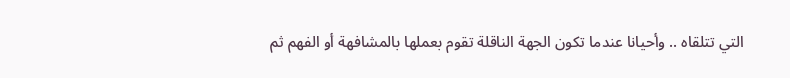التي تتلقاه .. وأحيانا عندما تكون الجهة الناقلة تقوم بعملها بالمشافهة أو الفهم ثم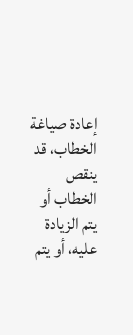إعادة صياغة الخطاب، قد ينقص الخطاب أو يتم الزيادة عليه، أو يتم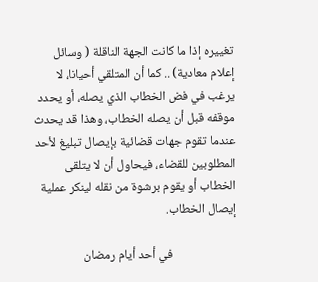تغييره إذا ما كانت الجهة الناقلة ( وسائل إعلام معادية) .. كما أن المتلقي أحيانا، لا يرغب في فض الخطاب الذي يصله، أو يحدد موقفه قبل أن يصله الخطاب، وهذا قد يحدث عندما تقوم جهات قضائية بإيصال تبليغ لأحد المطلوبين للقضاء، فيحاول أن لا يتلقى الخطاب أو يقوم برشوة من نقله لينكر عملية إيصال الخطاب.

                      في أحد أيام رمضان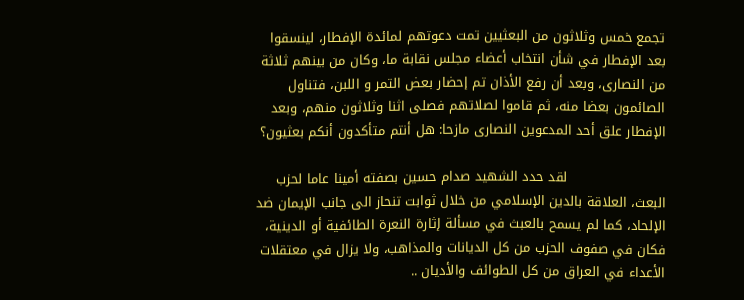تجمع خمس وثلاثون من البعثيين تمت دعوتهم لمائدة الإفطار، لينسقوا بعد الإفطار في شأن انتخاب أعضاء مجلس نقابة ما، وكان من بينهم ثلاثة من النصارى، وبعد أن رفع الأذان تم إحضار بعض التمر و اللبن، فتناول الصائمون بعضا منه، ثم قاموا لصلاتهم فصلى اثنا وثلاثون منهم، وبعد الإفطار علق أحد المدعوين النصارى مازحا: هل أنتم متأكدون أنكم بعثيون؟

                      لقد حدد الشهيد صدام حسين بصفته أمينا عاما لحزب البعث، العلاقة بالدين الإسلامي من خلال ثوابت تنحاز الى جانب الإيمان ضد الإلحاد، كما لم يسمح بالعبث في مسألة إثارة النعرة الطائفية أو الدينية، فكان في صفوف الحزب من كل الديانات والمذاهب، ولا يزال في معتقلات الأعداء في العراق من كل الطوائف والأديان ..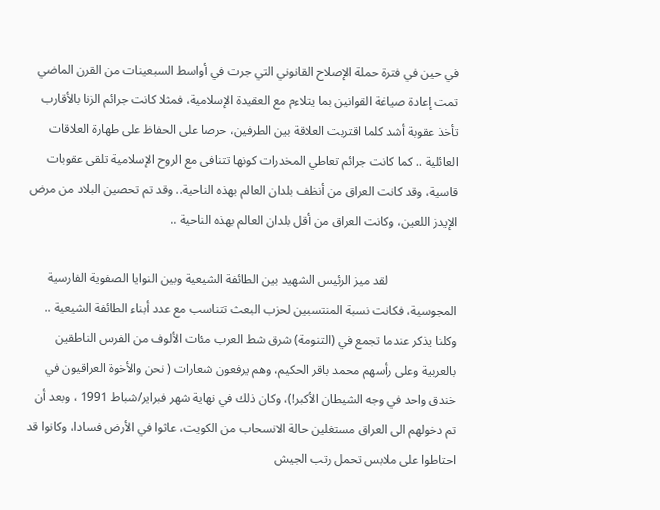في حين في فترة حملة الإصلاح القانوني التي جرت في أواسط السبعينات من القرن الماضي تمت إعادة صياغة القوانين بما يتلاءم مع العقيدة الإسلامية، فمثلا كانت جرائم الزنا بالأقارب تأخذ عقوبة أشد كلما اقتربت العلاقة بين الطرفين، حرصا على الحفاظ على طهارة العلاقات العائلية .. كما كانت جرائم تعاطي المخدرات كونها تتنافى مع الروح الإسلامية تلقى عقوبات قاسية، وقد كانت العراق من أنظف بلدان العالم بهذه الناحية.. وقد تم تحصين البلاد من مرض الإيدز اللعين، وكانت العراق من أقل بلدان العالم بهذه الناحية ..

                      لقد ميز الرئيس الشهيد بين الطائفة الشيعية وبين النوايا الصفوية الفارسية المجوسية، فكانت نسبة المنتسبين لحزب البعث تتناسب مع عدد أبناء الطائفة الشيعية .. وكلنا يذكر عندما تجمع في (التنومة) شرق شط العرب مئات الألوف من الفرس الناطقين بالعربية وعلى رأسهم محمد باقر الحكيم، وهم يرفعون شعارات ( نحن والأخوة العراقيون في خندق واحد في وجه الشيطان الأكبر!)، وكان ذلك في نهاية شهر فبراير/شباط 1991 ، وبعد أن تم دخولهم الى العراق مستغلين حالة الانسحاب من الكويت، عاثوا في الأرض فسادا، وكانوا قد احتاطوا على ملابس تحمل رتب الجيش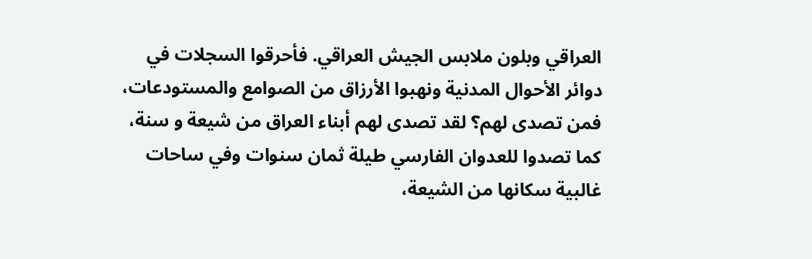العراقي وبلون ملابس الجيش العراقي. فأحرقوا السجلات في دوائر الأحوال المدنية ونهبوا الأرزاق من الصوامع والمستودعات، فمن تصدى لهم؟ لقد تصدى لهم أبناء العراق من شيعة و سنة، كما تصدوا للعدوان الفارسي طيلة ثمان سنوات وفي ساحات غالبية سكانها من الشيعة،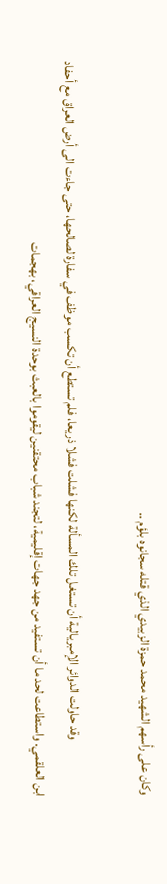وكان على رأسهم الشهيد محمد حمزة الزبيدي الذي قتله سجانوه بلؤم ..

                      وقد حاولت الدوائر الإمبريالية أن تستغل تلك المسألة لكنها فشلت فشلا ذريعا، فلم تستطع أن تكسب موظف في سفارة لصالحها، حتى جاءت الى أرض العراق مع أحفاد ابن العلقمي. واستطاعت لحد ما أن تستفيد من جهد جهات إقليمية، لتجند شباب محتقنين ليقوموا بالعبث بوحدة النسيج العراقي، بهجمات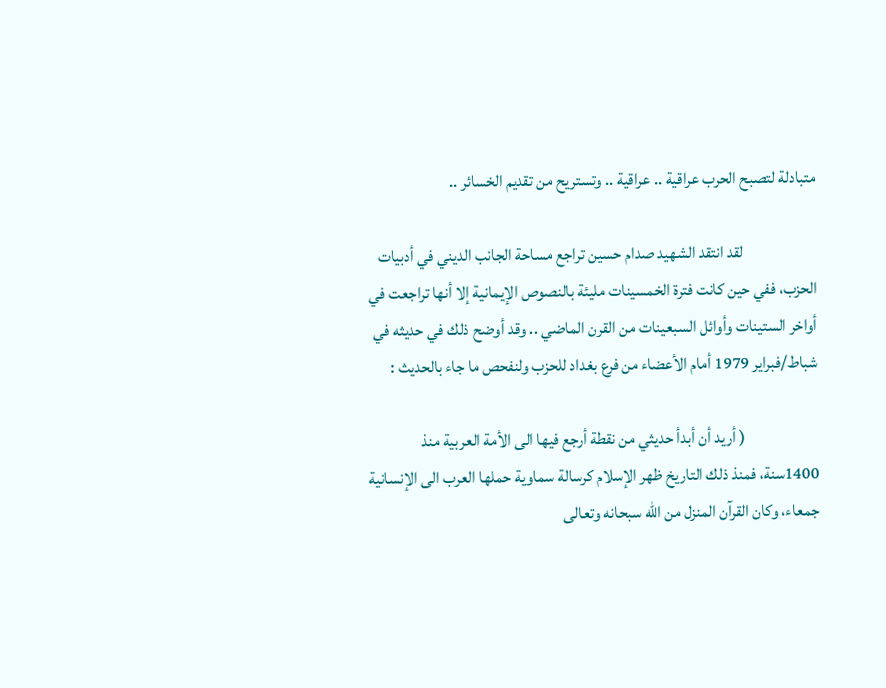متبادلة لتصبح الحرب عراقية .. عراقية .. وتستريح من تقديم الخسائر ..

                      لقد انتقد الشهيد صدام حسين تراجع مساحة الجانب الديني في أدبيات الحزب، ففي حين كانت فترة الخمسينات مليئة بالنصوص الإيمانية إلا أنها تراجعت في أواخر الستينات وأوائل السبعينات من القرن الماضي .. وقد أوضح ذلك في حديثه في شباط/فبراير 1979 أمام الأعضاء من فرع بغداد للحزب ولنفحص ما جاء بالحديث :

                      ( أريد أن أبدأ حديثي من نقطة أرجع فيها الى الأمة العربية منذ 1400سنة، فمنذ ذلك التاريخ ظهر الإسلام كرسالة سماوية حملها العرب الى الإنسانية جمعاء، وكان القرآن المنزل من الله سبحانه وتعالى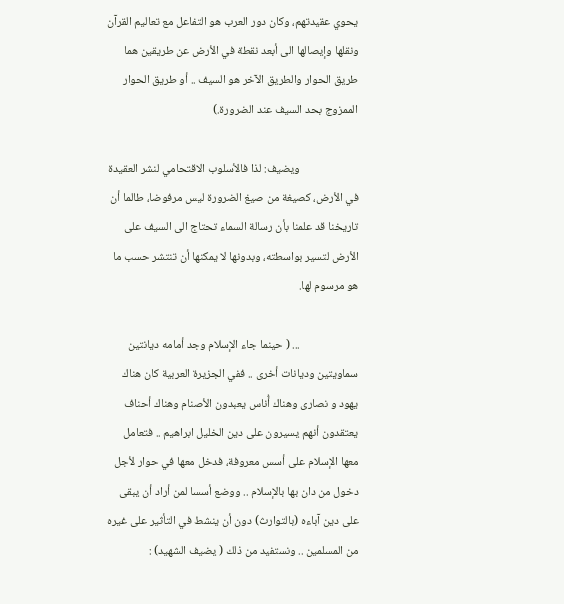يحوي عقيدتهم، وكان دور العرب هو التفاعل مع تعاليم القرآن ونقلها وإيصالها الى أبعد نقطة في الأرض عن طريقين هما طريق الحوار والطريق الآخر هو السيف .. أو طريق الحوار الممزوج بحد السيف عند الضرورة.)

                      ويضيف: لذا فالأسلوب الاقتحامي لنشر العقيدة في الأرض، كصيغة من صيغ الضرورة ليس مرفوضا، طالما أن تاريخنا قد علمنا بأن رسالة السماء تحتاج الى السيف على الأرض لتسير بواسطته، وبدونها لا يمكنها أن تنتشر حسب ما هو مرسوم لها.

                      ... ( حينما جاء الإسلام وجد أمامه ديانتين سماويتين وديانات أخرى .. ففي الجزيرة العربية كان هناك يهود و نصارى وهناك أُناس يعبدون الأصنام وهناك أحناف يعتقدون أنهم يسيرون على دين الخليل ابراهيم .. فتعامل معها الإسلام على أسس معروفة، فدخل معها في حوار لأجل دخول من دان بها بالإسلام .. ووضع أسسا لمن أراد أن يبقى على دين آباءه (بالتوارث) دون أن ينشط في التأثير على غيره من المسلمين .. ونستفيد من ذلك ( يضيف الشهيد) :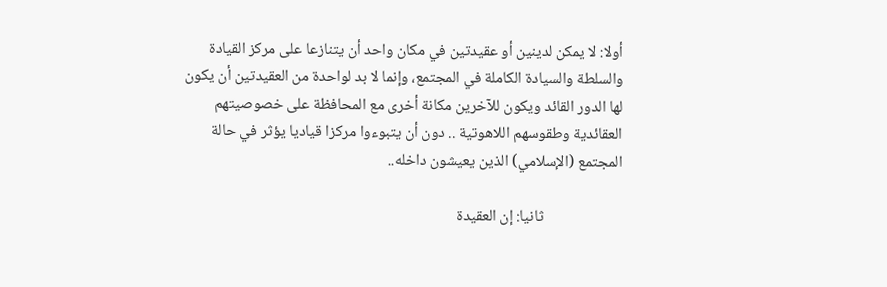أولا: لا يمكن لدينين أو عقيدتين في مكان واحد أن يتنازعا على مركز القيادة والسلطة والسيادة الكاملة في المجتمع، وإنما لا بد لواحدة من العقيدتين أن يكون لها الدور القائد ويكون للآخرين مكانة أخرى مع المحافظة على خصوصيتهم العقائدية وطقوسهم اللاهوتية .. دون أن يتبوءوا مركزا قياديا يؤثر في حالة المجتمع (الإسلامي) الذين يعيشون داخله..

                      ثانيا: إن العقيدة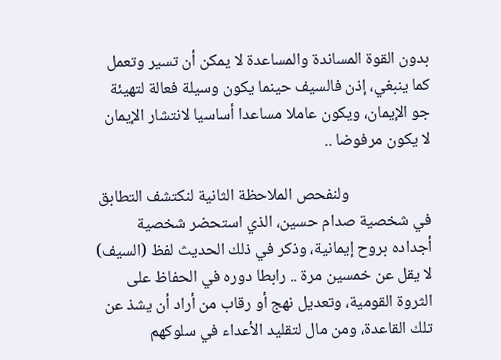بدون القوة المساندة والمساعدة لا يمكن أن تسير وتعمل كما ينبغي، إذن فالسيف حينما يكون وسيلة فعالة لتهيئة جو الإيمان، ويكون عاملا مساعدا أساسيا لانتشار الإيمان لا يكون مرفوضا ..

                      ولنفحص الملاحظة الثانية لنكتشف التطابق في شخصية صدام حسين، الذي استحضر شخصية أجداده بروح إيمانية، وذكر في ذلك الحديث لفظ (السيف) لا يقل عن خمسين مرة .. رابطا دوره في الحفاظ على الثروة القومية، وتعديل نهج أو رقاب من أراد أن يشذ عن تلك القاعدة، ومن مال لتقليد الأعداء في سلوكهم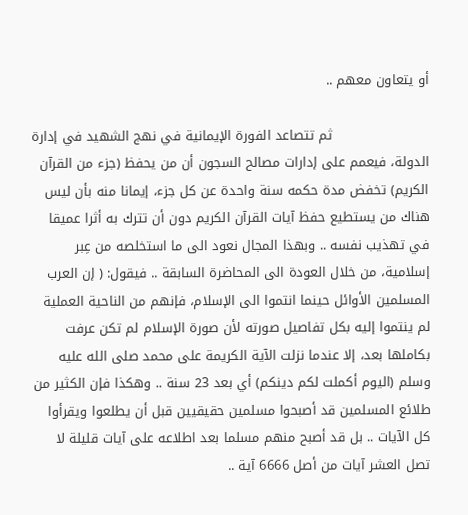أو يتعاون معهم ..

                      ثم تتصاعد الفورة الإيمانية في نهج الشهيد في إدارة الدولة، فيعمم على إدارات مصالح السجون أن من يحفظ (جزء من القرآن الكريم) تخفض مدة حكمه سنة واحدة عن كل جزء، إيمانا منه بأن ليس هناك من يستطيع حفظ آيات القرآن الكريم دون أن تترك به أثرا عميقا في تهذيب نفسه .. وبهذا المجال نعود الى ما استخلصه من عِبر إسلامية، من خلال العودة الى المحاضرة السابقة .. فيقول: ( إن العرب المسلمين الأوائل حينما انتموا الى الإسلام، فإنهم من الناحية العملية لم ينتموا إليه بكل تفاصيل صورته لأن صورة الإسلام لم تكن عرفت بكاملها بعد، إلا عندما نزلت الآية الكريمة على محمد صلى الله عليه وسلم (اليوم أكملت لكم دينكم) أي بعد 23 سنة .. وهكذا فإن الكثير من طلائع المسلمين قد أصبحوا مسلمين حقيقيين قبل أن يطلعوا ويقرأوا كل الآيات .. بل قد أصبح منهم مسلما بعد اطلاعه على آيات قليلة لا تصل العشر آيات من أصل 6666 آية ..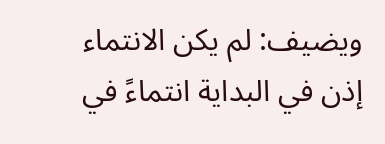ويضيف: لم يكن الانتماء إذن في البداية انتماءً في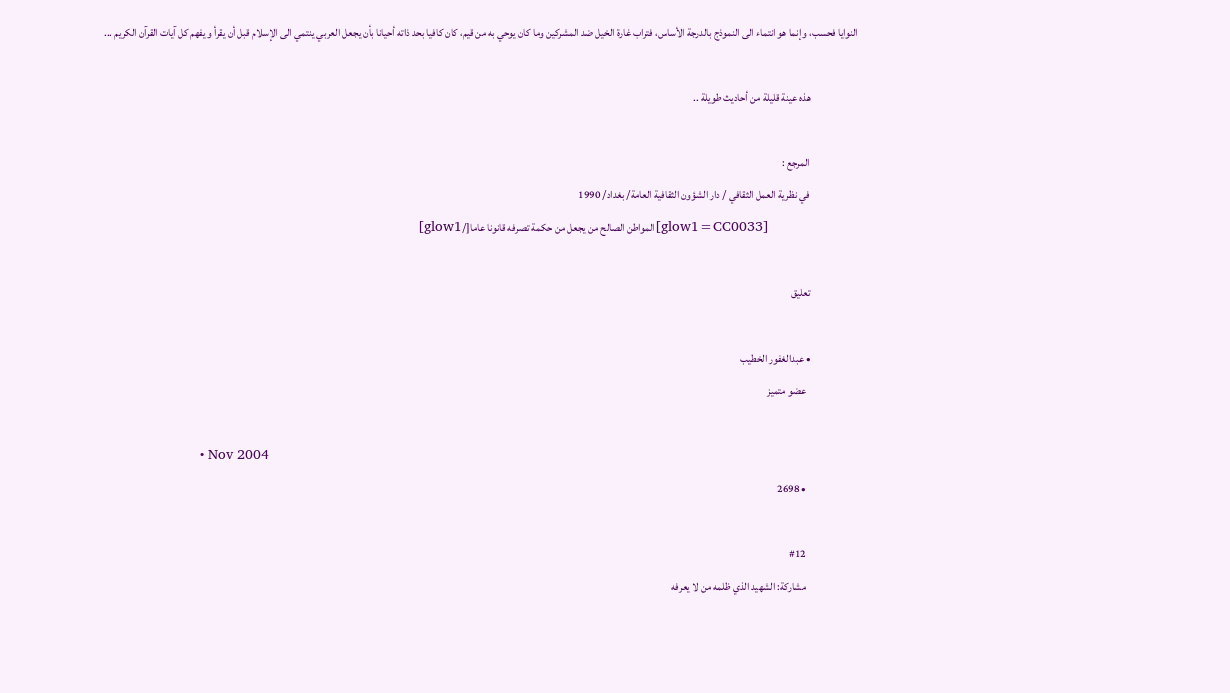النوايا فحسب، وإنما هو انتماء الى النموذج بالدرجة الأساس، فتراب غارة الخيل ضد المشركين وما كان يوحي به من قيم، كان كافيا بحد ذاته أحيانا بأن يجعل العربي ينتمي الى الإسلام قبل أن يقرأ و يفهم كل آيات القرآن الكريم ...

                      هذه عينة قليلة من أحاديث طويلة ..

                      المرجع :
                      في نظرية العمل الثقافي / دار الشؤون الثقافية العامة/ بغداد/ 1990
                      [glow1=CC0033]المواطن الصالح من يجعل من حكمة تصرفه قانونا عاما[/glow1]

                      تعليق

                      • عبدالغفور الخطيب
                        عضو متميز

                        • Nov 2004
                        • 2698

                        #12
                        مشاركة: الشهيد الذي ظلمه من لا يعرفه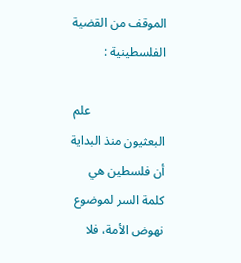الموقف من القضية الفلسطينية :

                        علم البعثيون منذ البداية أن فلسطين هي كلمة السر لموضوع نهوض الأمة، فلا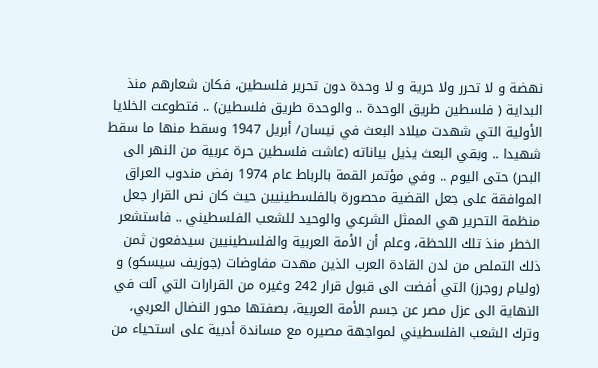نهضة و لا تحرر ولا حرية و لا وحدة دون تحرير فلسطين، فكان شعارهم منذ البداية ( فلسطين طريق الوحدة .. والوحدة طريق فلسطين) .. فتطوعت الخلايا الأولية التي شهدت ميلاد البعث في نيسان/ أبريل 1947 وسقط منها ما سقط شهيدا .. وبقي البعث يذيل بياناته (عاشت فلسطين حرة عربية من النهر الى البحر) حتى اليوم .. وفي مؤتمر القمة بالرباط عام 1974 رفض مندوب العراق الموافقة على جعل القضية محصورة بالفلسطينيين حيث كان نص القرار جعل منظمة التحرير هي الممثل الشرعي والوحيد للشعب الفلسطيني .. فاستشعر الخطر منذ تلك اللحظة، وعلم أن الأمة العربية والفلسطينيين سيدفعون ثمن ذلك التملص من لدن القادة العرب الذين مهدت مفاوضات (جوزيف سيسكو) و (وليام روجرز) التي أفضت الى قبول قرار 242 وغيره من القرارات التي آلت في النهاية الى عزل مصر عن جسم الأمة العربية، بصفتها محور النضال العربي، وترك الشعب الفلسطيني لمواجهة مصيره مع مساندة أدبية على استحياء من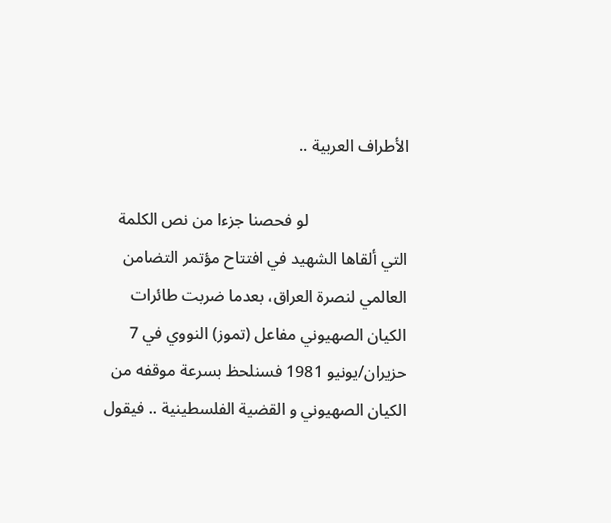الأطراف العربية ..

                        لو فحصنا جزءا من نص الكلمة التي ألقاها الشهيد في افتتاح مؤتمر التضامن العالمي لنصرة العراق، بعدما ضربت طائرات الكيان الصهيوني مفاعل (تموز) النووي في 7 حزيران/يونيو 1981 فسنلحظ بسرعة موقفه من الكيان الصهيوني و القضية الفلسطينية .. فيقول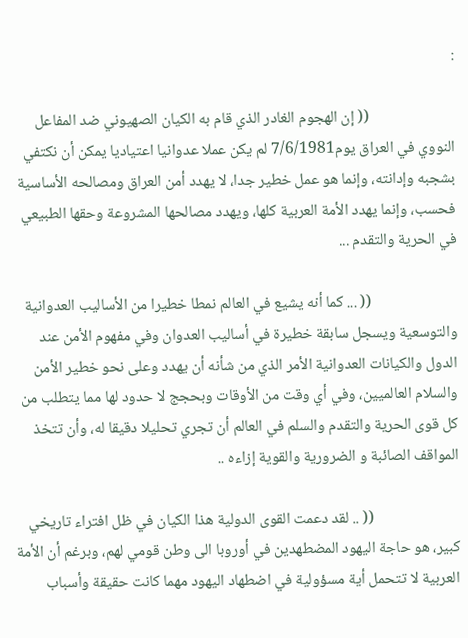:

                        (( إن الهجوم الغادر الذي قام به الكيان الصهيوني ضد المفاعل النووي في العراق يوم7/6/1981 لم يكن عملا عدوانيا اعتياديا يمكن أن نكتفي بشجبه وإدانته، وإنما هو عمل خطير جدا، لا يهدد أمن العراق ومصالحه الأساسية فحسب، وإنما يهدد الأمة العربية كلها، ويهدد مصالحها المشروعة وحقها الطبيعي في الحرية والتقدم ...

                        (( ... كما أنه يشيع في العالم نمطا خطيرا من الأساليب العدوانية والتوسعية ويسجل سابقة خطيرة في أساليب العدوان وفي مفهوم الأمن عند الدول والكيانات العدوانية الأمر الذي من شأنه أن يهدد وعلى نحو خطير الأمن والسلام العالميين، وفي أي وقت من الأوقات وبحجج لا حدود لها مما يتطلب من كل قوى الحرية والتقدم والسلم في العالم أن تجري تحليلا دقيقا له، وأن تتخذ المواقف الصائبة و الضرورية والقوية إزاءه ..

                        (( .. لقد دعمت القوى الدولية هذا الكيان في ظل افتراء تاريخي كبير، هو حاجة اليهود المضطهدين في أوروبا الى وطن قومي لهم، وبرغم أن الأمة العربية لا تتحمل أية مسؤولية في اضطهاد اليهود مهما كانت حقيقة وأسباب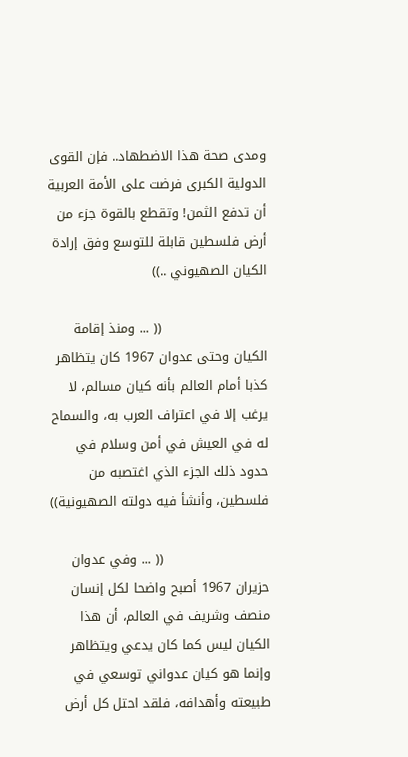ومدى صحة هذا الاضطهاد.. فإن القوى الدولية الكبرى فرضت على الأمة العربية أن تدفع الثمن! وتقطع بالقوة جزء من أرض فلسطين قابلة للتوسع وفق إرادة الكيان الصهيوني ..))

                        (( ... ومنذ إقامة الكيان وحتى عدوان 1967 كان يتظاهر كذبا أمام العالم بأنه كيان مسالم، لا يرغب إلا في اعتراف العرب به، والسماح له في العيش في أمن وسلام في حدود ذلك الجزء الذي اغتصبه من فلسطين، وأنشأ فيه دولته الصهيونية))

                        (( ... وفي عدوان حزيران 1967 أصبح واضحا لكل إنسان منصف وشريف في العالم، أن هذا الكيان ليس كما كان يدعي ويتظاهر وإنما هو كيان عدواني توسعي في طبيعته وأهدافه، فلقد احتل كل أرض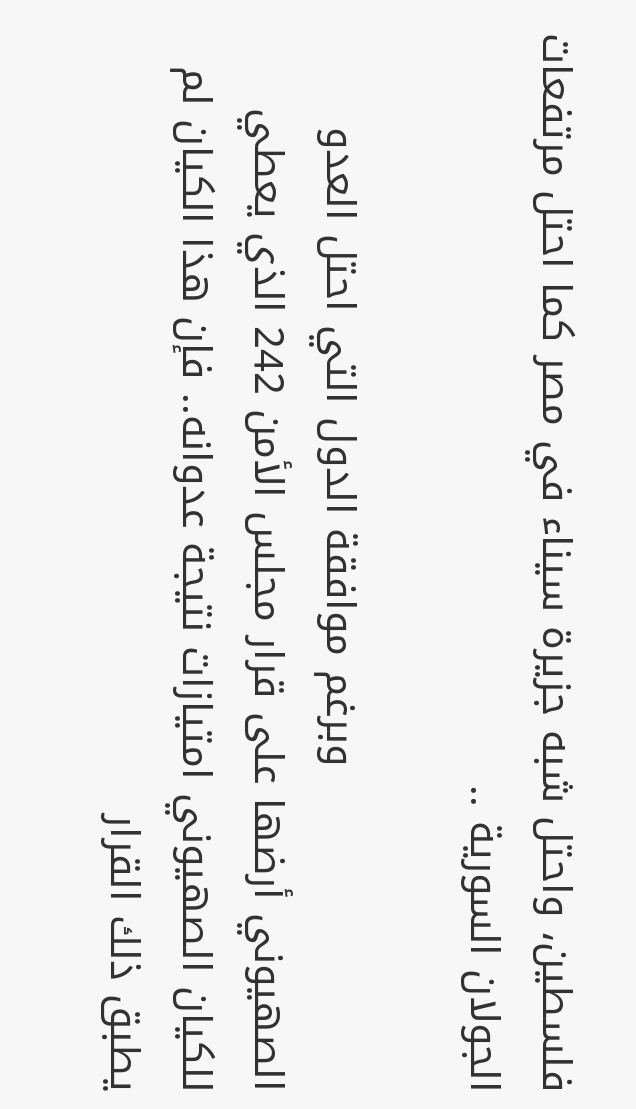فلسطين، واحتل شبه جزيرة سيناء في مصر كما احتل مرتفعات الجولان السورية ..

                        وبرغم موافقة الدول التي احتل العدو الصهيوني أرضها على قرار مجلس الأمن 242 الذي يعطي للكيان الصهيوني امتيازات نتيجة عدوانه.. فإن هذا الكيان لم يطبق ذلك القرار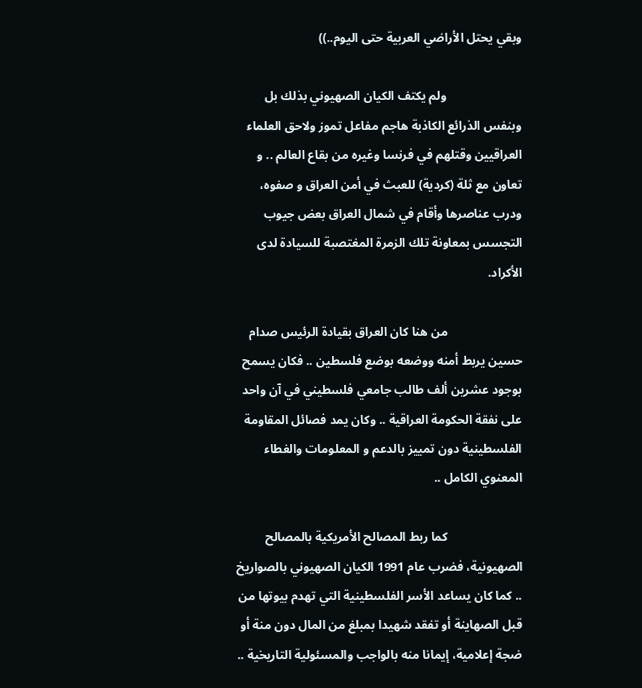وبقي يحتل الأراضي العربية حتى اليوم..))

                        ولم يكتف الكيان الصهيوني بذلك بل وبنفس الذرائع الكاذبة هاجم مفاعل تموز ولاحق العلماء العراقيين وقتلهم في فرنسا وغيره من بقاع العالم .. و تعاون مع ثلة (كردية) للعبث في أمن العراق و صفوه، ودرب عناصرها وأقام في شمال العراق بعض جيوب التجسس بمعاونة تلك الزمرة المغتصبة للسيادة لدى الأكراد.

                        من هنا كان العراق بقيادة الرئيس صدام حسين يربط أمنه ووضعه بوضع فلسطين .. فكان يسمح بوجود عشرين ألف طالب جامعي فلسطيني في آن واحد على نفقة الحكومة العراقية .. وكان يمد فصائل المقاومة الفلسطينية دون تمييز بالدعم و المعلومات والغطاء المعنوي الكامل ..

                        كما ربط المصالح الأمريكية بالمصالح الصهيونية، فضرب عام 1991 الكيان الصهيوني بالصواريخ .. كما كان يساعد الأسر الفلسطينية التي تهدم بيوتها من قبل الصهاينة أو تفقد شهيدا بمبلغ من المال دون منة أو ضجة إعلامية، إيمانا منه بالواجب والمسئولية التاريخية ..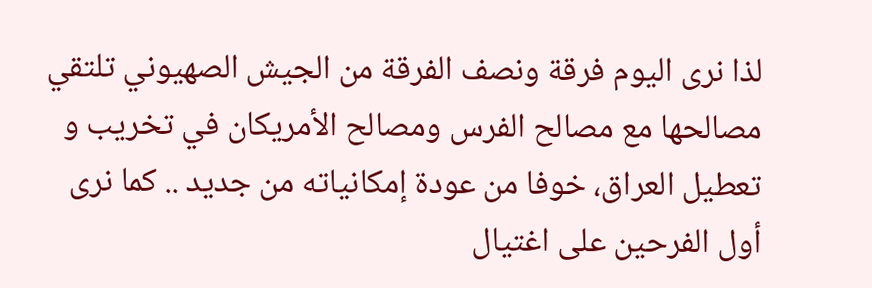لذا نرى اليوم فرقة ونصف الفرقة من الجيش الصهيوني تلتقي مصالحها مع مصالح الفرس ومصالح الأمريكان في تخريب و تعطيل العراق، خوفا من عودة إمكانياته من جديد .. كما نرى أول الفرحين على اغتيال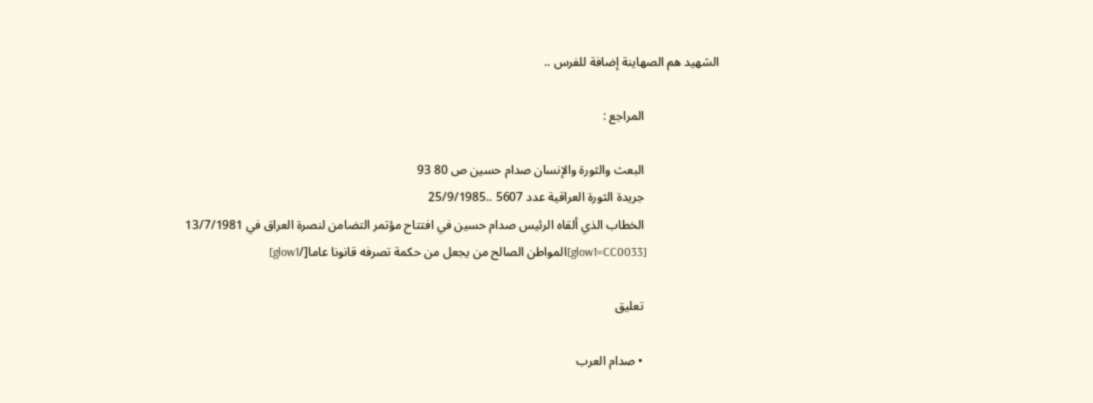الشهيد هم الصهاينة إضافة للفرس ..

                        المراجع :

                        البعث والثورة والإنسان صدام حسين ص 80 93
                        جريدة الثورة العراقية عدد 5607 ..25/9/1985
                        الخطاب الذي ألقاه الرئيس صدام حسين في افتتاح مؤتمر التضامن لنصرة العراق في 13/7/1981
                        [glow1=CC0033]المواطن الصالح من يجعل من حكمة تصرفه قانونا عاما[/glow1]

                        تعليق

                        • صدام العرب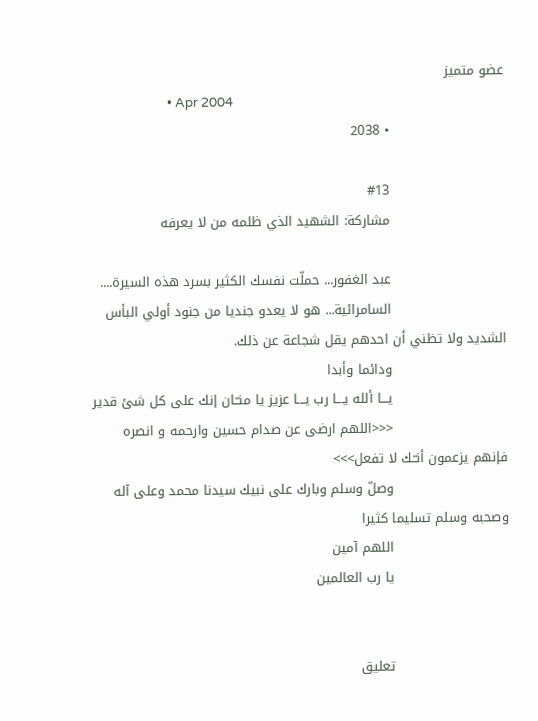عضو متميز
                          • Apr 2004
                          • 2038

                          #13
                          مشاركة: الشهيد الذي ظلمه من لا يعرفه

                          عبد الغفور... حملّت نفسك الكثير بسرد هذه السيرة....
                          السامرائية... هو لا يعدو جنديا من جنود أولي البأس الشديد ولا تظني أن احدهم يقل شجاعة عن ذلك.
                          ودائما وأبدا
                          يـــا ألله يـــا رب يـــا عزيز يا منـّـان إنك على كل شئ قدير
                          <<<اللهم ارضى عن صدام حسين وارحمه و انصره فإنهم يزعمون أنـّـك لا تفعل>>>
                          وصلّ وسلم وبارك على نبيك سيدنا محمد وعلى آله وصحبه وسلم تسليما كثيرا
                          اللهم آمين
                          يا رب العالمين


                          تعليق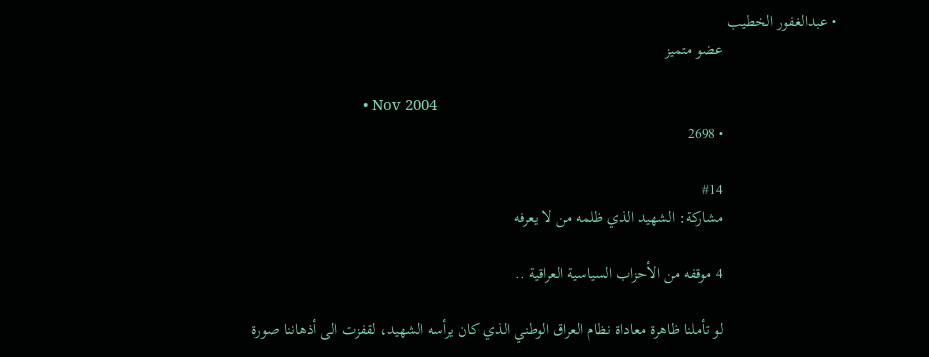• عبدالغفور الخطيب
                            عضو متميز

                            • Nov 2004
                            • 2698

                            #14
                            مشاركة: الشهيد الذي ظلمه من لا يعرفه

                            4 موقفه من الأحزاب السياسية العراقية ..

                            لو تأملنا ظاهرة معاداة نظام العراق الوطني الذي كان يرأسه الشهيد، لقفزت الى أذهاننا صورة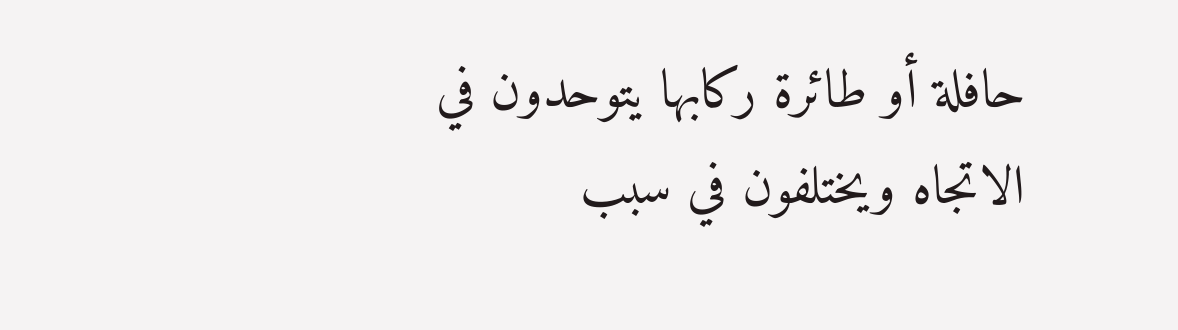حافلة أو طائرة ركابها يتوحدون في الاتجاه ويختلفون في سبب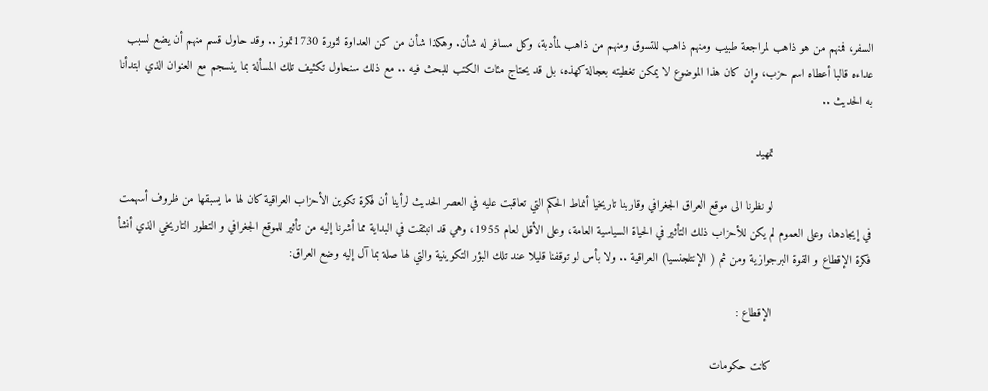السفر، فمنهم من هو ذاهب لمراجعة طبيب ومنهم ذاهب للتسوق ومنهم من ذاهب لمأدبة، وكل مسافر له شأن. وهكذا شأن من كن العداوة لثورة 1730تموز .. وقد حاول قسم منهم أن يضع لسبب عداءه قالبا أعطاه اسم حزب، وإن كان هذا الموضوع لا يمكن تغطيته بعجالة كهذه، بل قد يحتاج مئات الكتب للبحث فيه .. مع ذلك سنحاول تكثيف تلك المسألة بما ينسجم مع العنوان الذي ابتدأنا به الحديث ..

                            تمهيد

                            لو نظرنا الى موقع العراق الجغرافي وقاربنا تاريخيا أنماط الحكم التي تعاقبت عليه في العصر الحديث لرأينا أن فكرة تكوين الأحزاب العراقية كان لها ما يسبقها من ظروف أسهمت في إيجادها، وعلى العموم لم يكن للأحزاب ذلك التأثير في الحياة السياسية العامة، وعلى الأقل لعام 1955، وهي قد انبثقت في البداية مما أشرنا إليه من تأثير للموقع الجغرافي و التطور التاريخي الذي أنشأ فكرة الإقطاع و القوة البرجوازية ومن ثم ( الإنتلجنسيا) العراقية .. ولا بأس لو توقفنا قليلا عند تلك البؤر التكوينية والتي لها صلة بما آل إليه وضع العراق:

                            الإقطاع :

                            كانت حكومات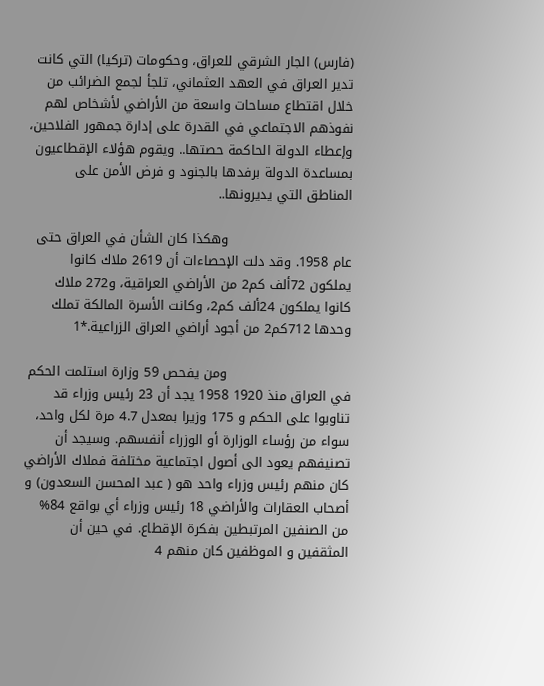(فارس) الجار الشرقي للعراق، وحكومات (تركيا) التي كانت تدير العراق في العهد العثماني، تلجأ لجمع الضرائب من خلال اقتطاع مساحات واسعة من الأراضي لأشخاص لهم نفوذهم الاجتماعي في القدرة على إدارة جمهور الفلاحين، وإعطاء الدولة الحاكمة حصتها.. ويقوم هؤلاء الإقطاعيون بمساعدة الدولة برفدها بالجنود و فرض الأمن على المناطق التي يديرونها..

                            وهكذا كان الشأن في العراق حتى عام 1958. وقد دلت الإحصاءات أن 2619 ملاك كانوا يملكون 72ألف كم2 من الأراضي العراقية، و272 ملاك كانوا يملكون 24ألف كم2، وكانت الأسرة المالكة تملك وحدها 712كم2 من أجود أراضي العراق الزراعية.*1

                            ومن يفحص 59 وزارة استلمت الحكم في العراق منذ 1920 1958 يجد أن 23 رئيس وزراء قد تناوبوا على الحكم و 175 وزيرا بمعدل 4.7 مرة لكل واحد، سواء من رؤساء الوزارة أو الوزراء أنفسهم. وسيجد أن تصنيفهم يعود الى أصول اجتماعية مختلفة فملاك الأراضي كان منهم رئيس وزراء واحد هو ( عبد المحسن السعدون) و أصحاب العقارات والأراضي 18 رئيس وزراء أي بواقع 84% من الصنفين المرتبطين بفكرة الإقطاع. في حين أن المثقفين و الموظفين كان منهم 4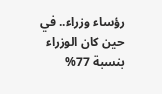رؤساء وزراء.. في حين كان الوزراء بنسبة 77%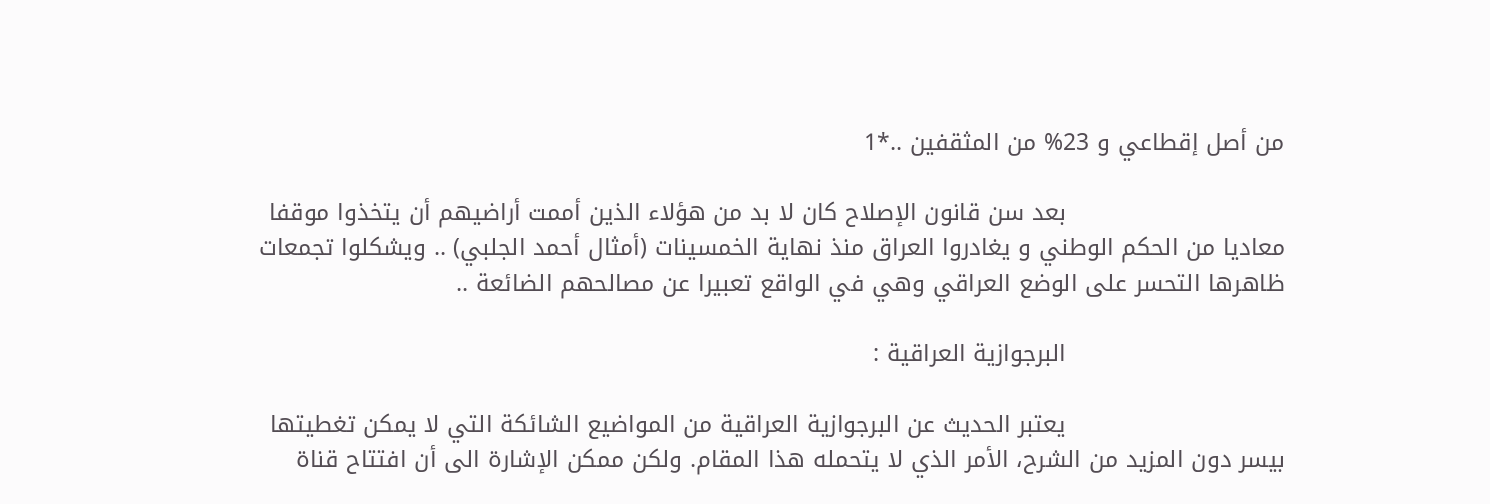من أصل إقطاعي و 23% من المثقفين ..*1

                            بعد سن قانون الإصلاح كان لا بد من هؤلاء الذين أممت أراضيهم أن يتخذوا موقفا معاديا من الحكم الوطني و يغادروا العراق منذ نهاية الخمسينات (أمثال أحمد الجلبي) .. ويشكلوا تجمعات ظاهرها التحسر على الوضع العراقي وهي في الواقع تعبيرا عن مصالحهم الضائعة ..

                            البرجوازية العراقية :

                            يعتبر الحديث عن البرجوازية العراقية من المواضيع الشائكة التي لا يمكن تغطيتها بيسر دون المزيد من الشرح، الأمر الذي لا يتحمله هذا المقام. ولكن ممكن الإشارة الى أن افتتاح قناة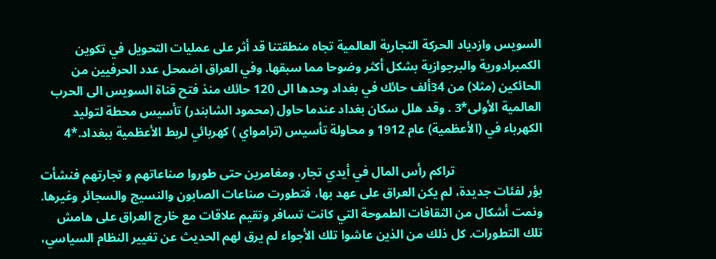السويس وازدياد الحركة التجارية العالمية تجاه منطقتنا قد أثر على عمليات التحويل في تكوين الكمبرادورية والبرجوازية بشكل أكثر وضوحا مما سبقها. وفي العراق اضمحل عدد الحرفيين من الحائكين (مثلا) من 34ألف حائك في بغداد وحدها الى 120 حائك منذ فتح قناة السويس الى الحرب العالمية الأولى*3 . وقد هلل سكان بغداد عندما حاول (محمود الشابندر) تأسيس محطة لتوليد الكهرباء في (الأعظمية) عام 1912 و محاولة تأسيس (ترامواي ) كهربائي لربط الأعظمية ببغداد.*4

                            تراكم رأس المال في أيدي تجار، ومغامرين حتى طوروا صناعاتهم و تجارتهم فنشأت بؤر لفئات جديدة، لم يكن العراق على عهد بها، فتطورت صناعات الصابون والنسيج والسجائر وغيرها. ونمت أشكال من الثقافات الطموحة التي كانت تسافر وتقيم علاقات مع خارج العراق على هامش تلك التطورات. كل ذلك من الذين عاشوا تلك الأجواء لم يرق لهم الحديث عن تغيير النظام السياسي،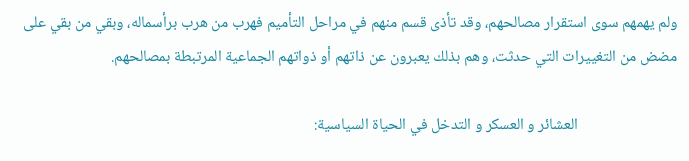ولم يهمهم سوى استقرار مصالحهم، وقد تأذى قسم منهم في مراحل التأميم فهرب من هرب برأسماله، وبقي من بقي على مضض من التغييرات التي حدثت، وهم بذلك يعبرون عن ذاتهم أو ذواتهم الجماعية المرتبطة بمصالحهم.

                            العشائر و العسكر و التدخل في الحياة السياسية: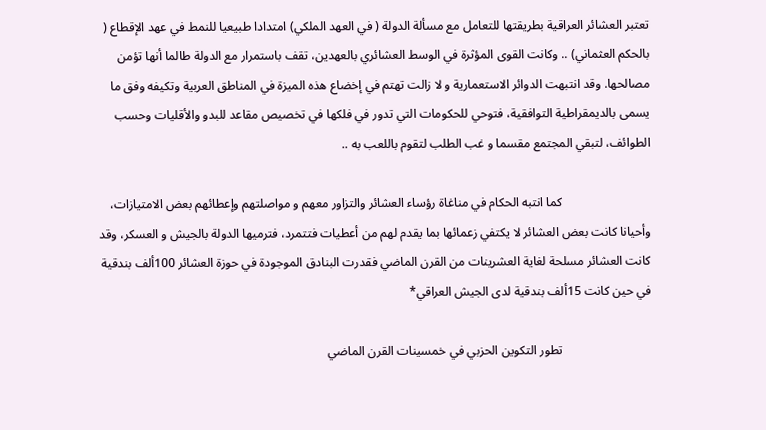تعتبر العشائر العراقية بطريقتها للتعامل مع مسألة الدولة ( في العهد الملكي) امتدادا طبيعيا للنمط في عهد الإقطاع ( بالحكم العثماني) .. وكانت القوى المؤثرة في الوسط العشائري بالعهدين، تقف باستمرار مع الدولة طالما أنها تؤمن مصالحها. وقد انتبهت الدوائر الاستعمارية و لا زالت تهتم في إخضاع هذه الميزة في المناطق العربية وتكيفه وفق ما يسمى بالديمقراطية التوافقية، فتوحي للحكومات التي تدور في فلكها في تخصيص مقاعد للبدو والأقليات وحسب الطوائف، لتبقي المجتمع مقسما و غب الطلب لتقوم باللعب به ..

                            كما انتبه الحكام في مناغاة رؤساء العشائر والتزاور معهم و مواصلتهم وإعطائهم بعض الامتيازات، وأحيانا كانت بعض العشائر لا يكتفي زعمائها بما يقدم لهم من أعطيات فتتمرد، فترميها الدولة بالجيش و العسكر، وقد كانت العشائر مسلحة لغاية العشرينات من القرن الماضي فقدرت البنادق الموجودة في حوزة العشائر 100ألف بندقية في حين كانت 15ألف بندقية لدى الجيش العراقي*

                            تطور التكوين الحزبي في خمسينات القرن الماضي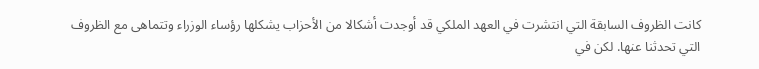كانت الظروف السابقة التي انتشرت في العهد الملكي قد أوجدت أشكالا من الأحزاب يشكلها رؤساء الوزراء وتتماهى مع الظروف التي تحدثنا عنها. لكن في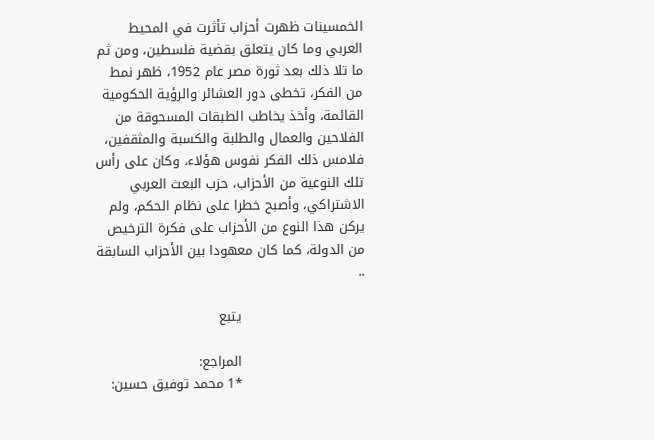الخمسينات ظهرت أحزاب تأثرت في المحيط العربي وما كان يتعلق بقضية فلسطين، ومن ثم ما تلا ذلك بعد ثورة مصر عام 1952، ظهر نمط من الفكر، تخطى دور العشائر والرؤية الحكومية القائمة، وأخذ يخاطب الطبقات المسحوقة من الفلاحين والعمال والطلبة والكسبة والمثقفين، فلامس ذلك الفكر نفوس هؤلاء، وكان على رأس تلك النوعية من الأحزاب، حزب البعث العربي الاشتراكي، وأصبح خطرا على نظام الحكم، ولم يركن هذا النوع من الأحزاب على فكرة الترخيص من الدولة، كما كان معهودا بين الأحزاب السابقة ..

                            يتبع

                            المراجع:
                            *1 محمد توفيق حسين: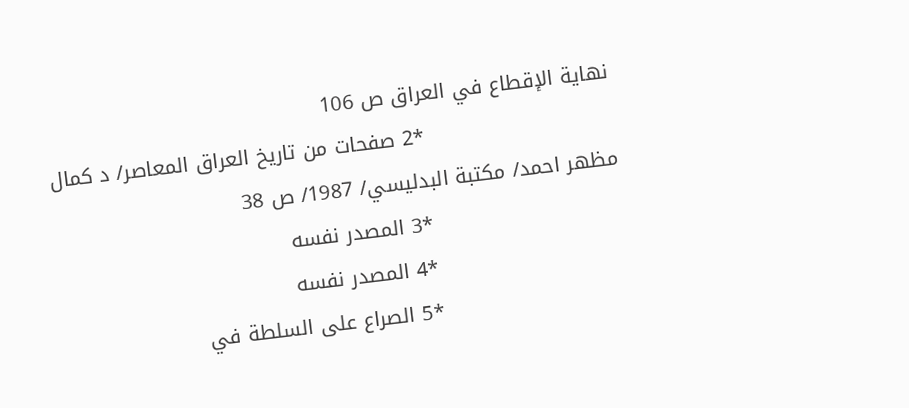نهاية الإقطاع في العراق ص 106
                            *2 صفحات من تاريخ العراق المعاصر/ د كمال مظهر احمد/ مكتبة البدليسي/ 1987/ ص 38
                            *3 المصدر نفسه
                            *4 المصدر نفسه
                            *5 الصراع على السلطة في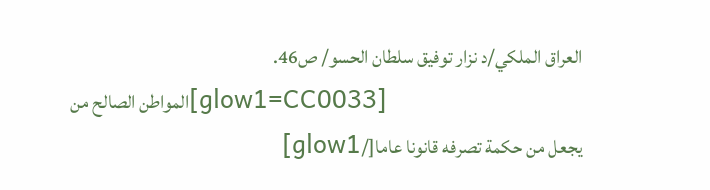العراق الملكي/د نزار توفيق سلطان الحسو/ ص46.
                            [glow1=CC0033]المواطن الصالح من يجعل من حكمة تصرفه قانونا عاما[/glow1]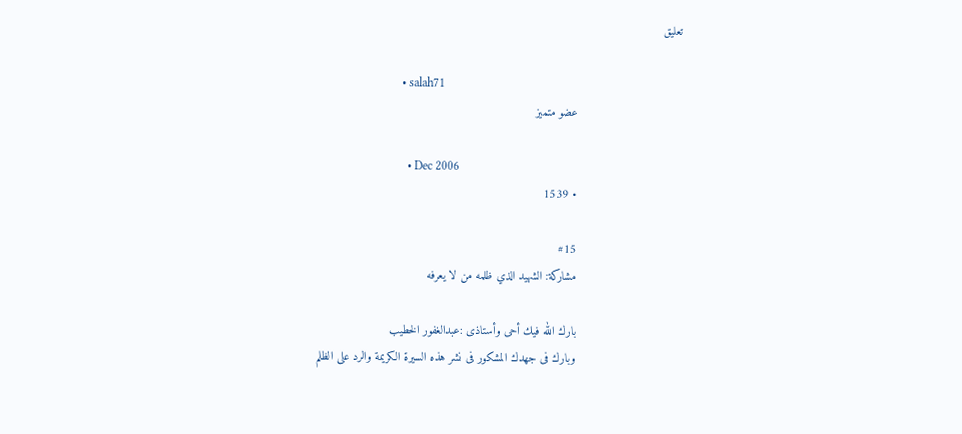تعليق

                            • salah71
                              عضو متميز

                              • Dec 2006
                              • 1539

                              #15
                              مشاركة: الشهيد الذي ظلمه من لا يعرفه

                              بارك الله فيك أحى وأستاذى :عبدالغفور الخطيب
                              وبارك فى جهدك المشكور فى نشر هذه السيرة الكريمة والرد على الظلم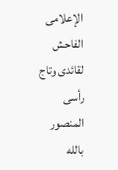الإعلامى الفاحش لقائدى وتاج رأسى المنصور بالله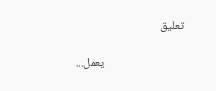تعليق

                              يعمل...